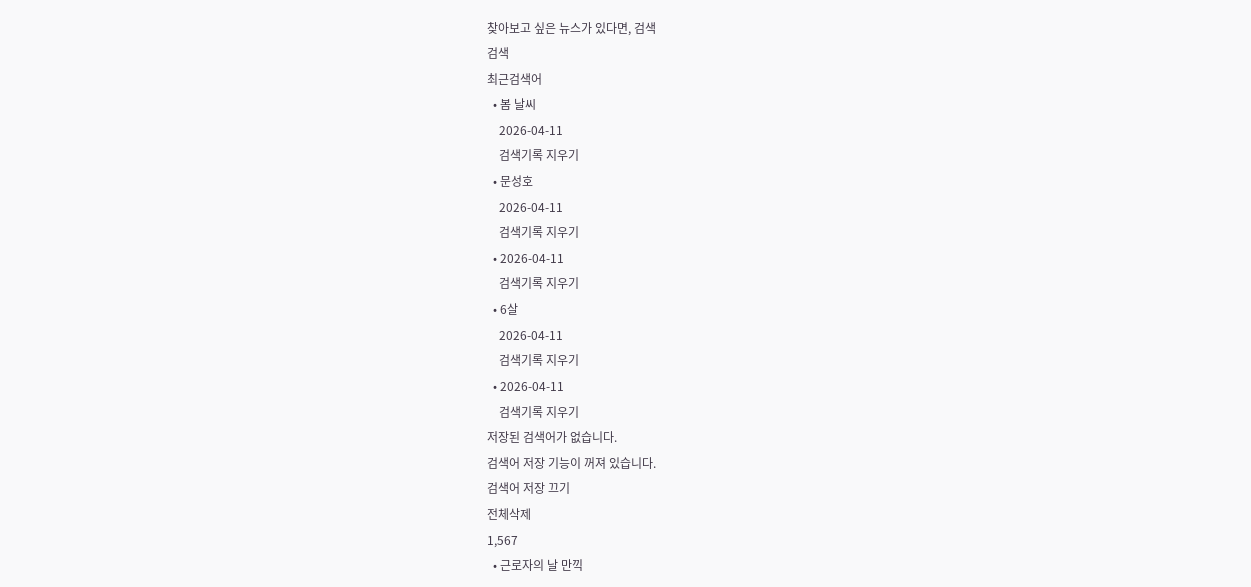찾아보고 싶은 뉴스가 있다면, 검색
검색
최근검색어
  • 봄 날씨
    2026-04-11
    검색기록 지우기
  • 문성호
    2026-04-11
    검색기록 지우기
  • 2026-04-11
    검색기록 지우기
  • 6살
    2026-04-11
    검색기록 지우기
  • 2026-04-11
    검색기록 지우기
저장된 검색어가 없습니다.
검색어 저장 기능이 꺼져 있습니다.
검색어 저장 끄기
전체삭제
1,567
  • 근로자의 날 만끽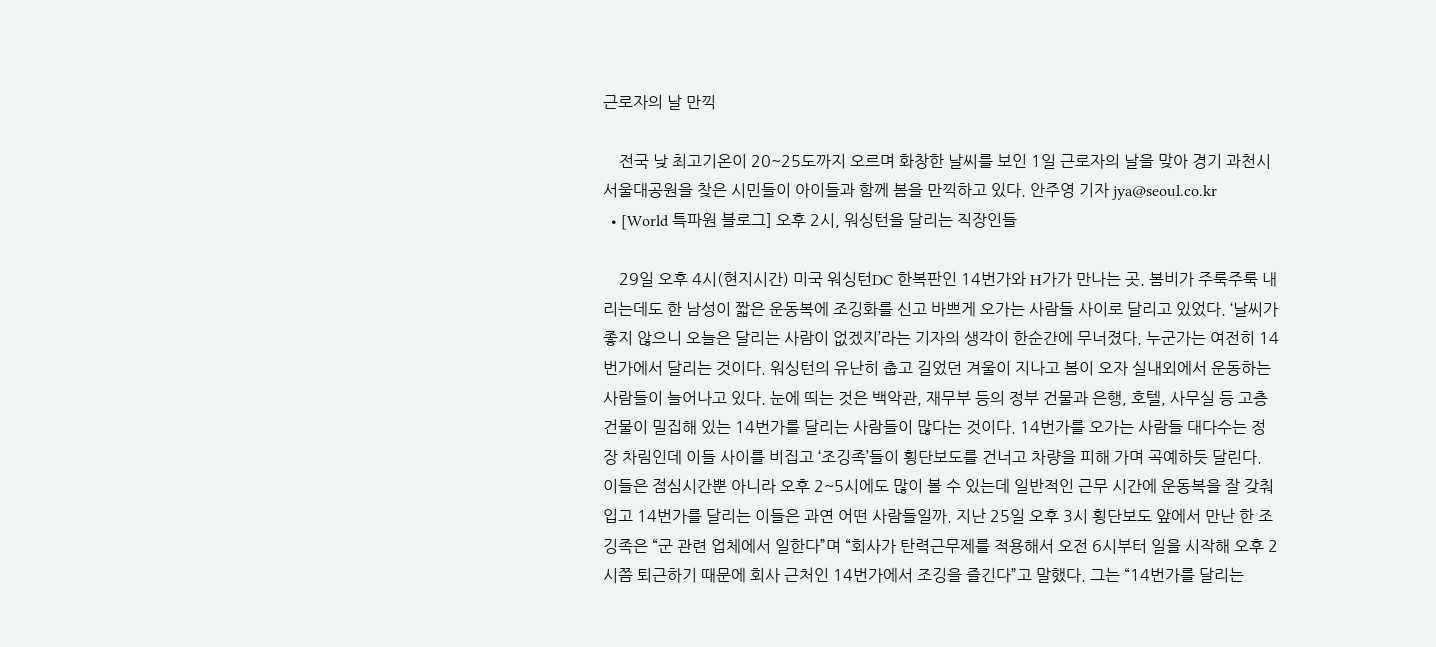근로자의 날 만끽

    전국 낮 최고기온이 20~25도까지 오르며 화창한 날씨를 보인 1일 근로자의 날을 맞아 경기 과천시 서울대공원을 찾은 시민들이 아이들과 함께 봄을 만끽하고 있다. 안주영 기자 jya@seoul.co.kr
  • [World 특파원 블로그] 오후 2시, 워싱턴을 달리는 직장인들

    29일 오후 4시(현지시간) 미국 워싱턴DC 한복판인 14번가와 H가가 만나는 곳. 봄비가 주룩주룩 내리는데도 한 남성이 짧은 운동복에 조깅화를 신고 바쁘게 오가는 사람들 사이로 달리고 있었다. ‘날씨가 좋지 않으니 오늘은 달리는 사람이 없겠지’라는 기자의 생각이 한순간에 무너졌다. 누군가는 여전히 14번가에서 달리는 것이다. 워싱턴의 유난히 춥고 길었던 겨울이 지나고 봄이 오자 실내외에서 운동하는 사람들이 늘어나고 있다. 눈에 띄는 것은 백악관, 재무부 등의 정부 건물과 은행, 호텔, 사무실 등 고층 건물이 밀집해 있는 14번가를 달리는 사람들이 많다는 것이다. 14번가를 오가는 사람들 대다수는 정장 차림인데 이들 사이를 비집고 ‘조깅족’들이 횡단보도를 건너고 차량을 피해 가며 곡예하듯 달린다. 이들은 점심시간뿐 아니라 오후 2~5시에도 많이 볼 수 있는데 일반적인 근무 시간에 운동복을 잘 갖춰 입고 14번가를 달리는 이들은 과연 어떤 사람들일까. 지난 25일 오후 3시 횡단보도 앞에서 만난 한 조깅족은 “군 관련 업체에서 일한다”며 “회사가 탄력근무제를 적용해서 오전 6시부터 일을 시작해 오후 2시쯤 퇴근하기 때문에 회사 근처인 14번가에서 조깅을 즐긴다”고 말했다. 그는 “14번가를 달리는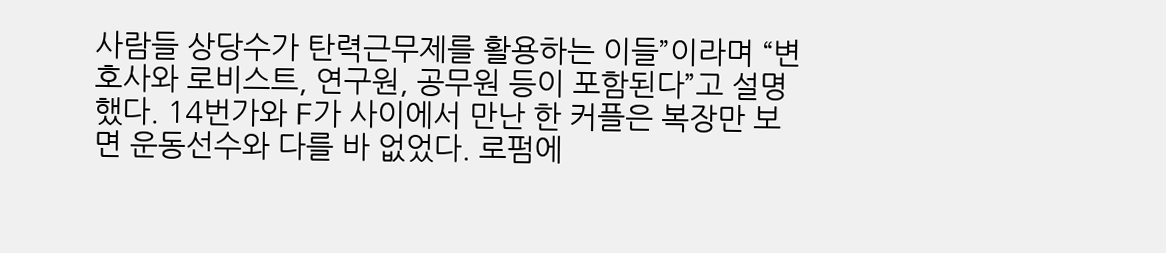사람들 상당수가 탄력근무제를 활용하는 이들”이라며 “변호사와 로비스트, 연구원, 공무원 등이 포함된다”고 설명했다. 14번가와 F가 사이에서 만난 한 커플은 복장만 보면 운동선수와 다를 바 없었다. 로펌에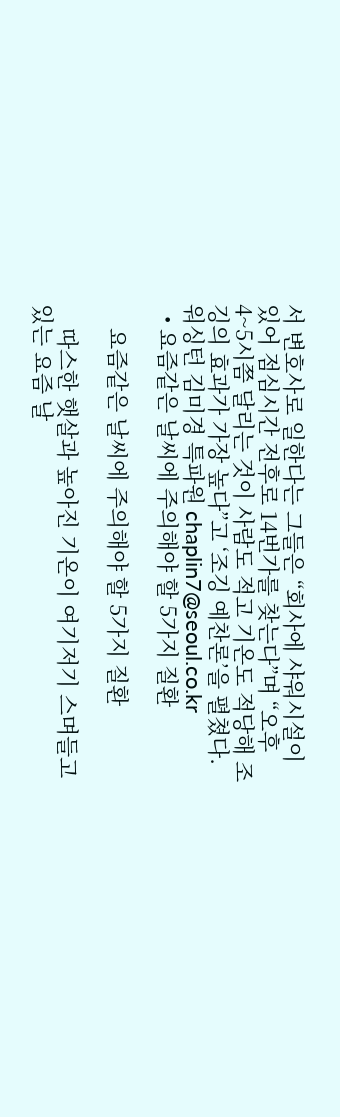서 변호사로 일한다는 그들은 “회사에 샤워시설이 있어 점심시간 전후로 14번가를 찾는다”며 “오후 4~5시쯤 달리는 것이 사람도 적고 기온도 적당해 조깅의 효과가 가장 높다”고 ‘조깅 예찬론’을 펼쳤다. 워싱턴 김미경 특파원 chaplin7@seoul.co.kr
  • 요즘같은 날씨에 주의해야 할 5가지 질환

    요즘같은 날씨에 주의해야 할 5가지 질환

    따스한 햇살과 높아진 기온이 여기저기 스며들고 있는 요즘 날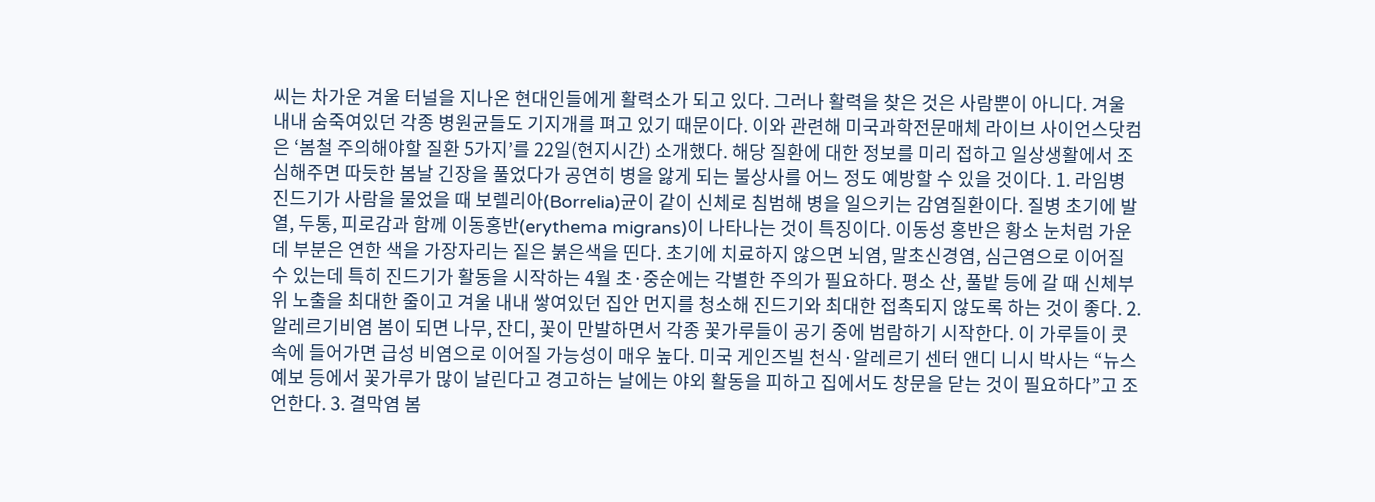씨는 차가운 겨울 터널을 지나온 현대인들에게 활력소가 되고 있다. 그러나 활력을 찾은 것은 사람뿐이 아니다. 겨울 내내 숨죽여있던 각종 병원균들도 기지개를 펴고 있기 때문이다. 이와 관련해 미국과학전문매체 라이브 사이언스닷컴은 ‘봄철 주의해야할 질환 5가지’를 22일(현지시간) 소개했다. 해당 질환에 대한 정보를 미리 접하고 일상생활에서 조심해주면 따듯한 봄날 긴장을 풀었다가 공연히 병을 앓게 되는 불상사를 어느 정도 예방할 수 있을 것이다. 1. 라임병 진드기가 사람을 물었을 때 보렐리아(Borrelia)균이 같이 신체로 침범해 병을 일으키는 감염질환이다. 질병 초기에 발열, 두통, 피로감과 함께 이동홍반(erythema migrans)이 나타나는 것이 특징이다. 이동성 홍반은 황소 눈처럼 가운데 부분은 연한 색을 가장자리는 짙은 붉은색을 띤다. 초기에 치료하지 않으면 뇌염, 말초신경염, 심근염으로 이어질 수 있는데 특히 진드기가 활동을 시작하는 4월 초·중순에는 각별한 주의가 필요하다. 평소 산, 풀밭 등에 갈 때 신체부위 노출을 최대한 줄이고 겨울 내내 쌓여있던 집안 먼지를 청소해 진드기와 최대한 접촉되지 않도록 하는 것이 좋다. 2. 알레르기비염 봄이 되면 나무, 잔디, 꽃이 만발하면서 각종 꽃가루들이 공기 중에 범람하기 시작한다. 이 가루들이 콧속에 들어가면 급성 비염으로 이어질 가능성이 매우 높다. 미국 게인즈빌 천식·알레르기 센터 앤디 니시 박사는 “뉴스 예보 등에서 꽃가루가 많이 날린다고 경고하는 날에는 야외 활동을 피하고 집에서도 창문을 닫는 것이 필요하다”고 조언한다. 3. 결막염 봄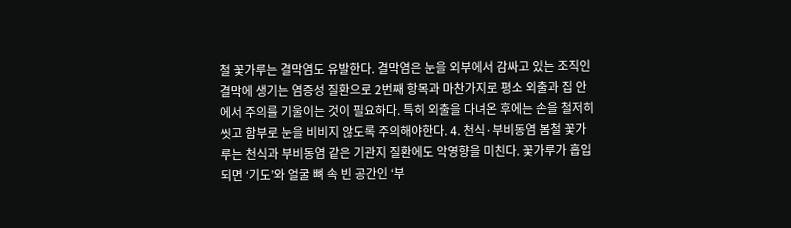철 꽃가루는 결막염도 유발한다. 결막염은 눈을 외부에서 감싸고 있는 조직인 결막에 생기는 염증성 질환으로 2번째 항목과 마찬가지로 평소 외출과 집 안에서 주의를 기울이는 것이 필요하다. 특히 외출을 다녀온 후에는 손을 철저히 씻고 함부로 눈을 비비지 않도록 주의해야한다. 4. 천식·부비동염 봄철 꽃가루는 천식과 부비동염 같은 기관지 질환에도 악영향을 미친다. 꽃가루가 흡입되면 ‘기도’와 얼굴 뼈 속 빈 공간인 ‘부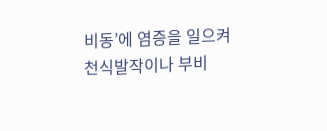비동’에 염증을 일으켜 천식발작이나 부비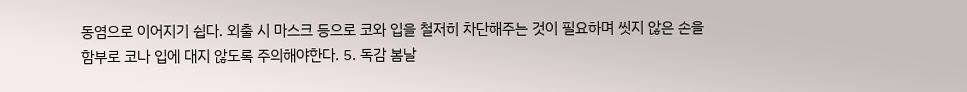동염으로 이어지기 쉽다. 외출 시 마스크 등으로 코와 입을 철저히 차단해주는 것이 필요하며 씻지 않은 손을 함부로 코나 입에 대지 않도록 주의해야한다. 5. 독감 봄날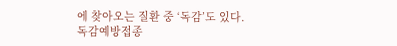에 찾아오는 질환 중 ‘독감’도 있다. 독감예방접종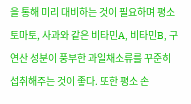을 통해 미리 대비하는 것이 필요하며 평소 토마토, 사과와 같은 비타민A, 비타민B, 구연산 성분이 풍부한 과일채소류를 꾸준히 섭취해주는 것이 좋다. 또한 평소 손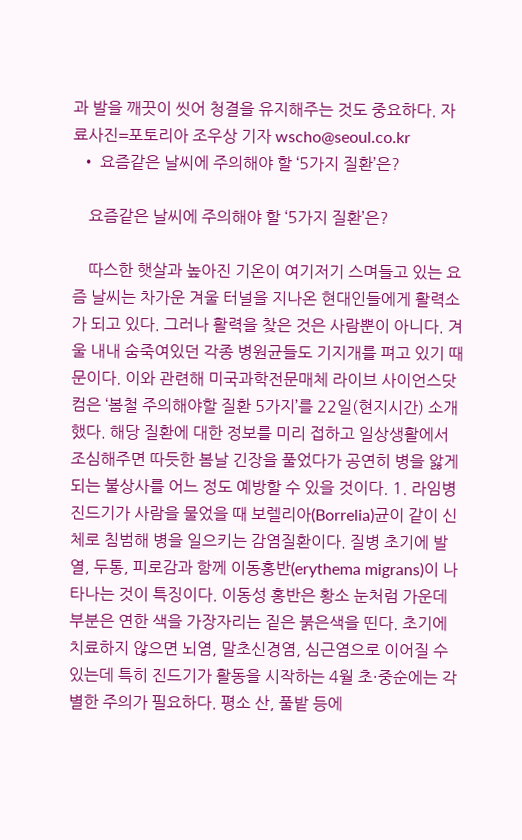과 발을 깨끗이 씻어 청결을 유지해주는 것도 중요하다. 자료사진=포토리아 조우상 기자 wscho@seoul.co.kr
  • 요즘같은 날씨에 주의해야 할 ‘5가지 질환’은?

    요즘같은 날씨에 주의해야 할 ‘5가지 질환’은?

    따스한 햇살과 높아진 기온이 여기저기 스며들고 있는 요즘 날씨는 차가운 겨울 터널을 지나온 현대인들에게 활력소가 되고 있다. 그러나 활력을 찾은 것은 사람뿐이 아니다. 겨울 내내 숨죽여있던 각종 병원균들도 기지개를 펴고 있기 때문이다. 이와 관련해 미국과학전문매체 라이브 사이언스닷컴은 ‘봄철 주의해야할 질환 5가지’를 22일(현지시간) 소개했다. 해당 질환에 대한 정보를 미리 접하고 일상생활에서 조심해주면 따듯한 봄날 긴장을 풀었다가 공연히 병을 앓게 되는 불상사를 어느 정도 예방할 수 있을 것이다. 1. 라임병 진드기가 사람을 물었을 때 보렐리아(Borrelia)균이 같이 신체로 침범해 병을 일으키는 감염질환이다. 질병 초기에 발열, 두통, 피로감과 함께 이동홍반(erythema migrans)이 나타나는 것이 특징이다. 이동성 홍반은 황소 눈처럼 가운데 부분은 연한 색을 가장자리는 짙은 붉은색을 띤다. 초기에 치료하지 않으면 뇌염, 말초신경염, 심근염으로 이어질 수 있는데 특히 진드기가 활동을 시작하는 4월 초·중순에는 각별한 주의가 필요하다. 평소 산, 풀밭 등에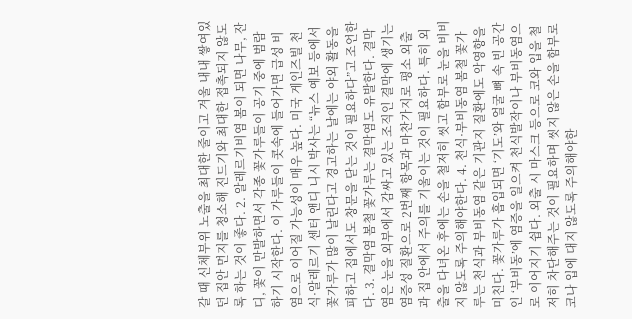갈 때 신체부위 노출을 최대한 줄이고 겨울 내내 쌓여있던 집안 먼지를 청소해 진드기와 최대한 접촉되지 않도록 하는 것이 좋다. 2. 알레르기비염 봄이 되면 나무, 잔디, 꽃이 만발하면서 각종 꽃가루들이 공기 중에 범람하기 시작한다. 이 가루들이 콧속에 들어가면 급성 비염으로 이어질 가능성이 매우 높다. 미국 게인즈빌 천식·알레르기 센터 앤디 니시 박사는 “뉴스 예보 등에서 꽃가루가 많이 날린다고 경고하는 날에는 야외 활동을 피하고 집에서도 창문을 닫는 것이 필요하다”고 조언한다. 3. 결막염 봄철 꽃가루는 결막염도 유발한다. 결막염은 눈을 외부에서 감싸고 있는 조직인 결막에 생기는 염증성 질환으로 2번째 항목과 마찬가지로 평소 외출과 집 안에서 주의를 기울이는 것이 필요하다. 특히 외출을 다녀온 후에는 손을 철저히 씻고 함부로 눈을 비비지 않도록 주의해야한다. 4. 천식·부비동염 봄철 꽃가루는 천식과 부비동염 같은 기관지 질환에도 악영향을 미친다. 꽃가루가 흡입되면 ‘기도’와 얼굴 뼈 속 빈 공간인 ‘부비동’에 염증을 일으켜 천식발작이나 부비동염으로 이어지기 쉽다. 외출 시 마스크 등으로 코와 입을 철저히 차단해주는 것이 필요하며 씻지 않은 손을 함부로 코나 입에 대지 않도록 주의해야한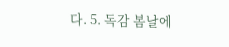다. 5. 독감 봄날에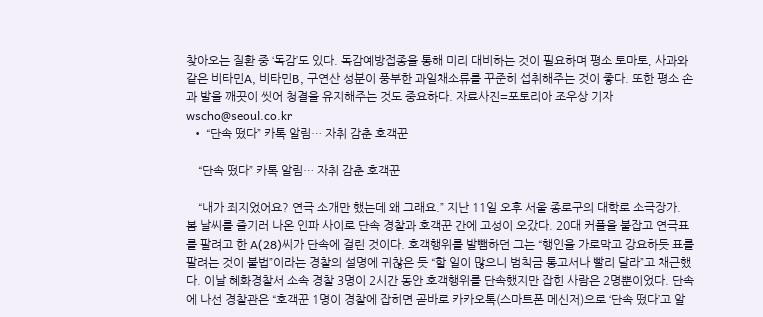찾아오는 질환 중 ‘독감’도 있다. 독감예방접종을 통해 미리 대비하는 것이 필요하며 평소 토마토, 사과와 같은 비타민A, 비타민B, 구연산 성분이 풍부한 과일채소류를 꾸준히 섭취해주는 것이 좋다. 또한 평소 손과 발을 깨끗이 씻어 청결을 유지해주는 것도 중요하다. 자료사진=포토리아 조우상 기자 wscho@seoul.co.kr
  • “단속 떴다” 카톡 알림… 자취 감춘 호객꾼

    “단속 떴다” 카톡 알림… 자취 감춘 호객꾼

    “내가 죄지었어요? 연극 소개만 했는데 왜 그래요.” 지난 11일 오후 서울 종로구의 대학로 소극장가. 봄 날씨를 즐기러 나온 인파 사이로 단속 경찰과 호객꾼 간에 고성이 오갔다. 20대 커플을 붙잡고 연극표를 팔려고 한 A(28)씨가 단속에 걸린 것이다. 호객행위를 발뺌하던 그는 “행인을 가로막고 강요하듯 표를 팔려는 것이 불법”이라는 경찰의 설명에 귀찮은 듯 “할 일이 많으니 범칙금 통고서나 빨리 달라”고 채근했다. 이날 혜화경찰서 소속 경찰 3명이 2시간 동안 호객행위를 단속했지만 잡힌 사람은 2명뿐이었다. 단속에 나선 경찰관은 “호객꾼 1명이 경찰에 잡히면 곧바로 카카오톡(스마트폰 메신저)으로 ‘단속 떴다’고 알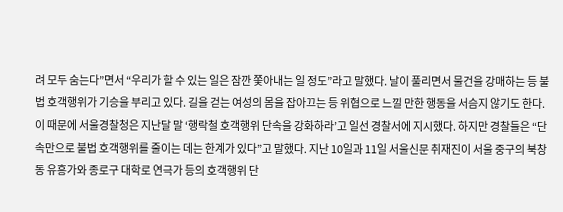려 모두 숨는다”면서 “우리가 할 수 있는 일은 잠깐 쫓아내는 일 정도”라고 말했다. 날이 풀리면서 물건을 강매하는 등 불법 호객행위가 기승을 부리고 있다. 길을 걷는 여성의 몸을 잡아끄는 등 위협으로 느낄 만한 행동을 서슴지 않기도 한다. 이 때문에 서울경찰청은 지난달 말 ‘행락철 호객행위 단속을 강화하라’고 일선 경찰서에 지시했다. 하지만 경찰들은 “단속만으로 불법 호객행위를 줄이는 데는 한계가 있다”고 말했다. 지난 10일과 11일 서울신문 취재진이 서울 중구의 북창동 유흥가와 종로구 대학로 연극가 등의 호객행위 단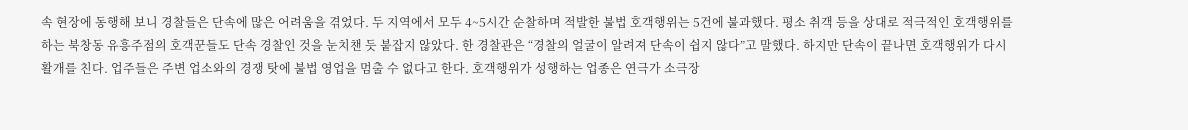속 현장에 동행해 보니 경찰들은 단속에 많은 어려움을 겪었다. 두 지역에서 모두 4~5시간 순찰하며 적발한 불법 호객행위는 5건에 불과했다. 평소 취객 등을 상대로 적극적인 호객행위를 하는 북창동 유흥주점의 호객꾼들도 단속 경찰인 것을 눈치챈 듯 붙잡지 않았다. 한 경찰관은 “경찰의 얼굴이 알려져 단속이 쉽지 않다”고 말했다. 하지만 단속이 끝나면 호객행위가 다시 활개를 친다. 업주들은 주변 업소와의 경쟁 탓에 불법 영업을 멈출 수 없다고 한다. 호객행위가 성행하는 업종은 연극가 소극장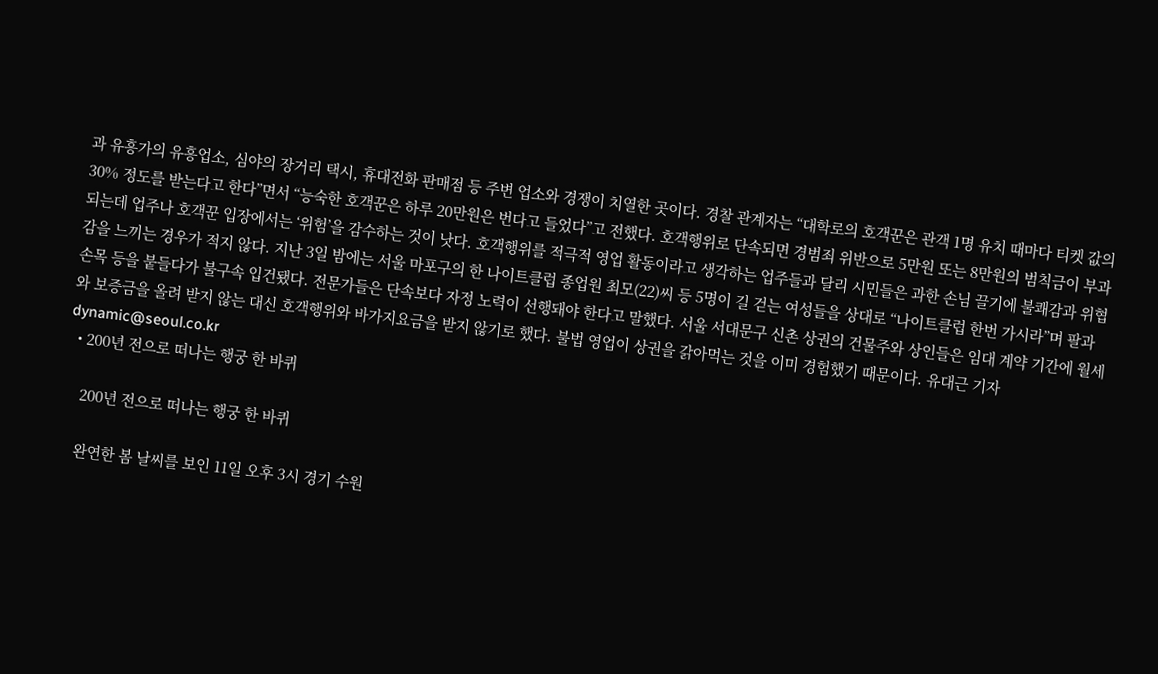과 유흥가의 유흥업소, 심야의 장거리 택시, 휴대전화 판매점 등 주변 업소와 경쟁이 치열한 곳이다. 경찰 관계자는 “대학로의 호객꾼은 관객 1명 유치 때마다 티켓 값의 30% 정도를 받는다고 한다”면서 “능숙한 호객꾼은 하루 20만원은 번다고 들었다”고 전했다. 호객행위로 단속되면 경범죄 위반으로 5만원 또는 8만원의 범칙금이 부과되는데 업주나 호객꾼 입장에서는 ‘위험’을 감수하는 것이 낫다. 호객행위를 적극적 영업 활동이라고 생각하는 업주들과 달리 시민들은 과한 손님 끌기에 불쾌감과 위협감을 느끼는 경우가 적지 않다. 지난 3일 밤에는 서울 마포구의 한 나이트클럽 종업원 최모(22)씨 등 5명이 길 걷는 여성들을 상대로 “나이트클럽 한번 가시라”며 팔과 손목 등을 붙들다가 불구속 입건됐다. 전문가들은 단속보다 자정 노력이 선행돼야 한다고 말했다. 서울 서대문구 신촌 상권의 건물주와 상인들은 임대 계약 기간에 월세와 보증금을 올려 받지 않는 대신 호객행위와 바가지요금을 받지 않기로 했다. 불법 영업이 상권을 갉아먹는 것을 이미 경험했기 때문이다. 유대근 기자 dynamic@seoul.co.kr
  • 200년 전으로 떠나는 행궁 한 바퀴

    200년 전으로 떠나는 행궁 한 바퀴

    완연한 봄 날씨를 보인 11일 오후 3시 경기 수원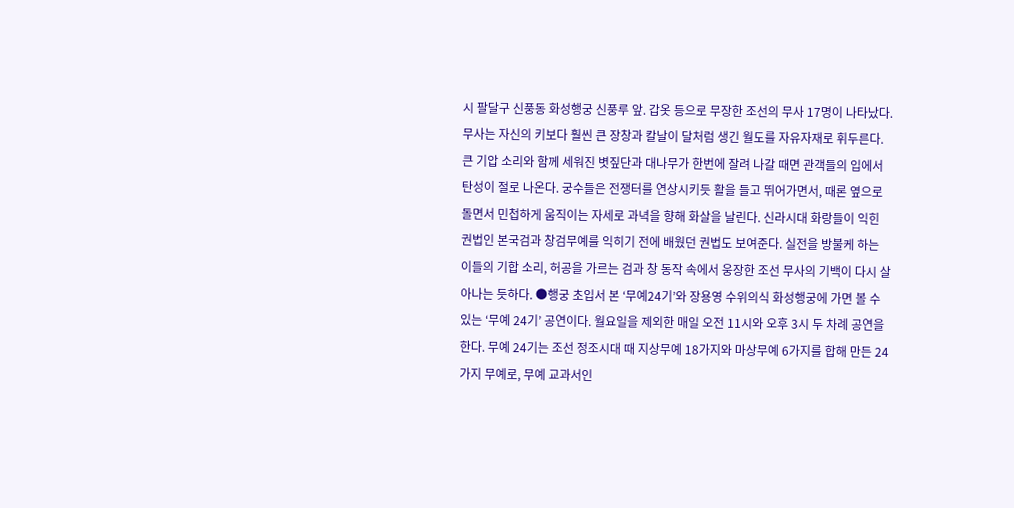시 팔달구 신풍동 화성행궁 신풍루 앞. 갑옷 등으로 무장한 조선의 무사 17명이 나타났다. 무사는 자신의 키보다 훨씬 큰 장창과 칼날이 달처럼 생긴 월도를 자유자재로 휘두른다. 큰 기압 소리와 함께 세워진 볏짚단과 대나무가 한번에 잘려 나갈 때면 관객들의 입에서 탄성이 절로 나온다. 궁수들은 전쟁터를 연상시키듯 활을 들고 뛰어가면서, 때론 옆으로 돌면서 민첩하게 움직이는 자세로 과녁을 향해 화살을 날린다. 신라시대 화랑들이 익힌 권법인 본국검과 창검무예를 익히기 전에 배웠던 권법도 보여준다. 실전을 방불케 하는 이들의 기합 소리, 허공을 가르는 검과 창 동작 속에서 웅장한 조선 무사의 기백이 다시 살아나는 듯하다. ●행궁 초입서 본 ‘무예24기’와 장용영 수위의식 화성행궁에 가면 볼 수 있는 ‘무예 24기’ 공연이다. 월요일을 제외한 매일 오전 11시와 오후 3시 두 차례 공연을 한다. 무예 24기는 조선 정조시대 때 지상무예 18가지와 마상무예 6가지를 합해 만든 24가지 무예로, 무예 교과서인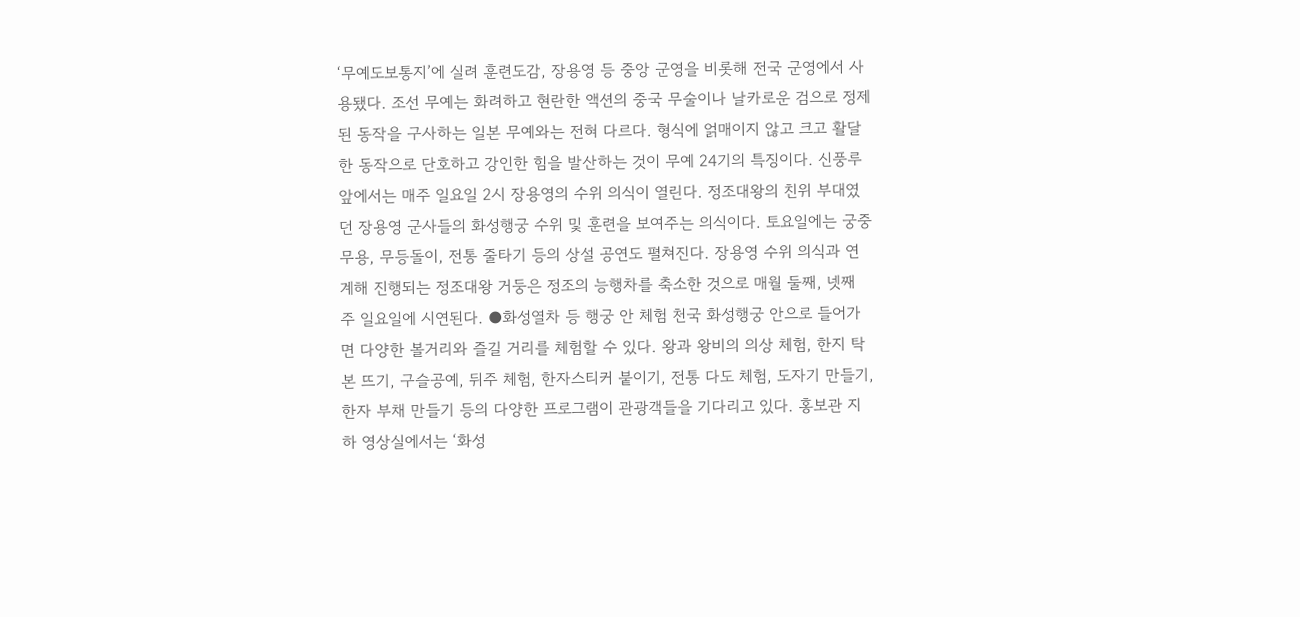‘무예도보통지’에 실려 훈련도감, 장용영 등 중앙 군영을 비롯해 전국 군영에서 사용됐다. 조선 무예는 화려하고 현란한 액션의 중국 무술이나 날카로운 검으로 정제된 동작을 구사하는 일본 무예와는 전혀 다르다. 형식에 얽매이지 않고 크고 활달한 동작으로 단호하고 강인한 힘을 발산하는 것이 무예 24기의 특징이다. 신풍루 앞에서는 매주 일요일 2시 장용영의 수위 의식이 열린다. 정조대왕의 친위 부대였던 장용영 군사들의 화성행궁 수위 및 훈련을 보여주는 의식이다. 토요일에는 궁중무용, 무등돌이, 전통 줄타기 등의 상설 공연도 펼쳐진다. 장용영 수위 의식과 연계해 진행되는 정조대왕 거둥은 정조의 능행차를 축소한 것으로 매월 둘째, 넷째 주 일요일에 시연된다. ●화성열차 등 행궁 안 체험 천국 화성행궁 안으로 들어가면 다양한 볼거리와 즐길 거리를 체험할 수 있다. 왕과 왕비의 의상 체험, 한지 탁본 뜨기, 구슬공예, 뒤주 체험, 한자스티커 붙이기, 전통 다도 체험, 도자기 만들기, 한자 부채 만들기 등의 다양한 프로그램이 관광객들을 기다리고 있다. 홍보관 지하 영상실에서는 ‘화성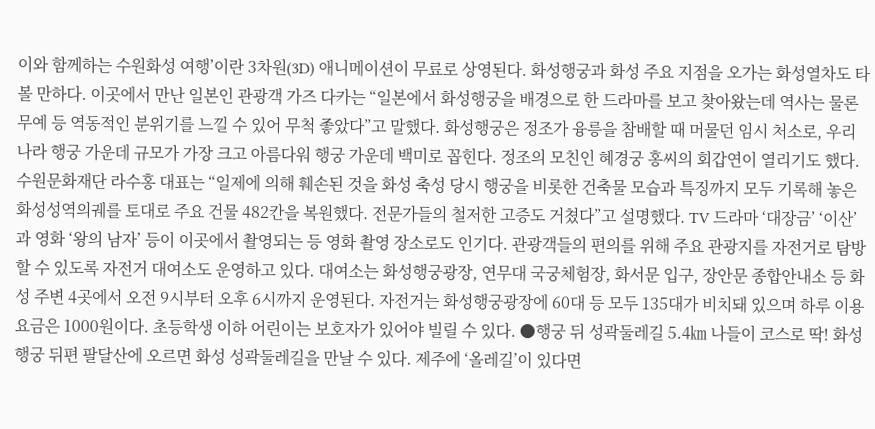이와 함께하는 수원화성 여행’이란 3차원(3D) 애니메이션이 무료로 상영된다. 화성행궁과 화성 주요 지점을 오가는 화성열차도 타볼 만하다. 이곳에서 만난 일본인 관광객 가즈 다카는 “일본에서 화성행궁을 배경으로 한 드라마를 보고 찾아왔는데 역사는 물론 무예 등 역동적인 분위기를 느낄 수 있어 무척 좋았다”고 말했다. 화성행궁은 정조가 융릉을 참배할 때 머물던 임시 처소로, 우리나라 행궁 가운데 규모가 가장 크고 아름다워 행궁 가운데 백미로 꼽힌다. 정조의 모친인 혜경궁 홍씨의 회갑연이 열리기도 했다. 수원문화재단 라수홍 대표는 “일제에 의해 훼손된 것을 화성 축성 당시 행궁을 비롯한 건축물 모습과 특징까지 모두 기록해 놓은 화성성역의궤를 토대로 주요 건물 482칸을 복원했다. 전문가들의 철저한 고증도 거쳤다”고 설명했다. TV 드라마 ‘대장금’ ‘이산’과 영화 ‘왕의 남자’ 등이 이곳에서 촬영되는 등 영화 촬영 장소로도 인기다. 관광객들의 편의를 위해 주요 관광지를 자전거로 탐방할 수 있도록 자전거 대여소도 운영하고 있다. 대여소는 화성행궁광장, 연무대 국궁체험장, 화서문 입구, 장안문 종합안내소 등 화성 주변 4곳에서 오전 9시부터 오후 6시까지 운영된다. 자전거는 화성행궁광장에 60대 등 모두 135대가 비치돼 있으며 하루 이용 요금은 1000원이다. 초등학생 이하 어린이는 보호자가 있어야 빌릴 수 있다. ●행궁 뒤 성곽둘레길 5.4㎞ 나들이 코스로 딱! 화성행궁 뒤편 팔달산에 오르면 화성 성곽둘레길을 만날 수 있다. 제주에 ‘올레길’이 있다면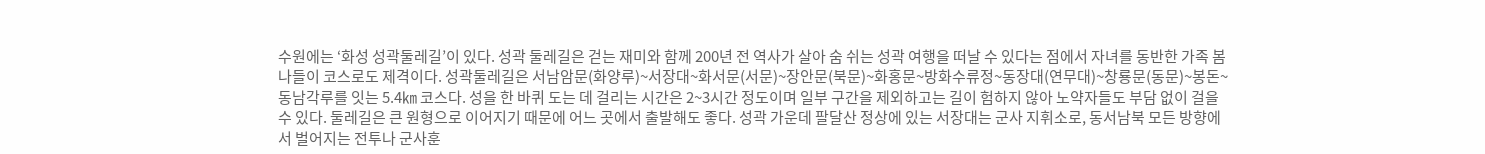수원에는 ‘화성 성곽둘레길’이 있다. 성곽 둘레길은 걷는 재미와 함께 200년 전 역사가 살아 숨 쉬는 성곽 여행을 떠날 수 있다는 점에서 자녀를 동반한 가족 봄나들이 코스로도 제격이다. 성곽둘레길은 서남암문(화양루)~서장대~화서문(서문)~장안문(북문)~화홍문~방화수류정~동장대(연무대)~창룡문(동문)~봉돈~동남각루를 잇는 5.4㎞ 코스다. 성을 한 바퀴 도는 데 걸리는 시간은 2~3시간 정도이며 일부 구간을 제외하고는 길이 험하지 않아 노약자들도 부담 없이 걸을 수 있다. 둘레길은 큰 원형으로 이어지기 때문에 어느 곳에서 출발해도 좋다. 성곽 가운데 팔달산 정상에 있는 서장대는 군사 지휘소로, 동서남북 모든 방향에서 벌어지는 전투나 군사훈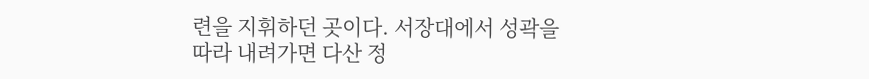련을 지휘하던 곳이다. 서장대에서 성곽을 따라 내려가면 다산 정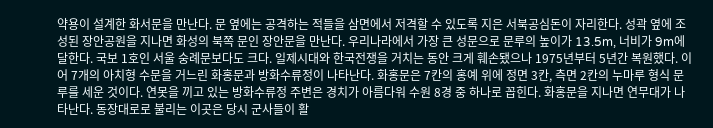약용이 설계한 화서문을 만난다. 문 옆에는 공격하는 적들을 삼면에서 저격할 수 있도록 지은 서북공심돈이 자리한다. 성곽 옆에 조성된 장안공원을 지나면 화성의 북쪽 문인 장안문을 만난다. 우리나라에서 가장 큰 성문으로 문루의 높이가 13.5m, 너비가 9m에 달한다. 국보 1호인 서울 숭례문보다도 크다. 일제시대와 한국전쟁을 거치는 동안 크게 훼손됐으나 1975년부터 5년간 복원했다. 이어 7개의 아치형 수문을 거느린 화홍문과 방화수류정이 나타난다. 화홍문은 7칸의 홍예 위에 정면 3칸, 측면 2칸의 누마루 형식 문루를 세운 것이다. 연못을 끼고 있는 방화수류정 주변은 경치가 아름다워 수원 8경 중 하나로 꼽힌다. 화홍문을 지나면 연무대가 나타난다. 동장대로로 불리는 이곳은 당시 군사들이 활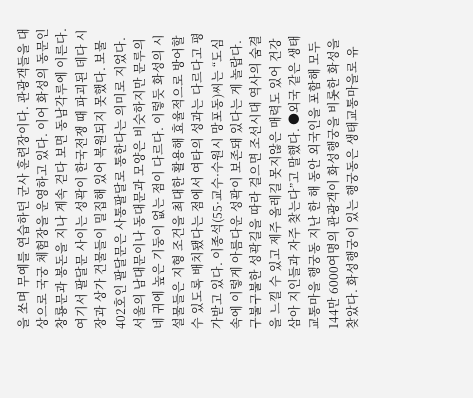을 쏘며 무예를 연습하던 군사 훈련장이다. 관광객들을 대상으로 국궁 체험장을 운영하고 있다. 이어 화성의 동문인 창룡문과 봉돈을 지나 계속 걷다 보면 동남각루에 이른다. 여기서 팔달문 사이는 성곽이 한국전쟁 때 파괴된 데다 시장과 상가 건물들이 밀집해 있어 복원되지 못했다. 보물 402호인 팔달문은 사통팔달로 통한다는 의미로 지었다. 서울의 남대문이나 동대문과 모양은 비슷하지만 문루의 네 귀에 높은 기둥이 없는 점이 다르다. 이렇듯 화성의 시설물들은 지형 조건을 최대한 활용해 효율적으로 방어할 수 있도록 배치됐다는 점에서 여타의 성과는 다르다고 평가받고 있다. 이종석(55·교수·수원시 망포동)씨는 “도심 속에 이렇게 아름다운 성곽이 보존돼 있다는 게 놀랍다. 구불구불한 성곽길을 따라 걸으면 조선시대 역사의 숨결을 느낄 수 있고 제주 올레길 못지않은 매력도 있어 건강 삼아 지인들과 자주 찾는다”고 말했다. ●외국 같은 생태교통마을 행궁동 지난 한 해 동안 외국인을 포함해 모두 144만 6000여명의 관광객이 화성행궁을 비롯한 화성을 찾았다. 화성행궁이 있는 행궁동은 생태교통마을로 유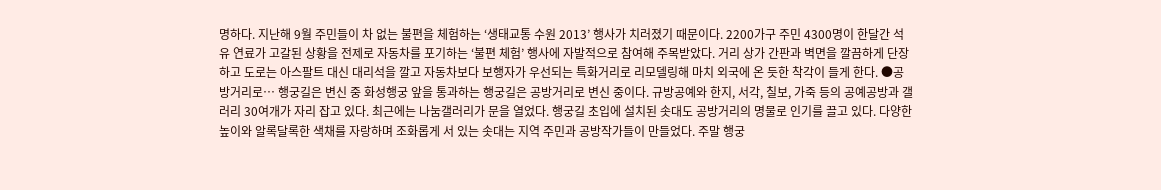명하다. 지난해 9월 주민들이 차 없는 불편을 체험하는 ‘생태교통 수원 2013’ 행사가 치러졌기 때문이다. 2200가구 주민 4300명이 한달간 석유 연료가 고갈된 상황을 전제로 자동차를 포기하는 ‘불편 체험’ 행사에 자발적으로 참여해 주목받았다. 거리 상가 간판과 벽면을 깔끔하게 단장하고 도로는 아스팔트 대신 대리석을 깔고 자동차보다 보행자가 우선되는 특화거리로 리모델링해 마치 외국에 온 듯한 착각이 들게 한다. ●공방거리로… 행궁길은 변신 중 화성행궁 앞을 통과하는 행궁길은 공방거리로 변신 중이다. 규방공예와 한지, 서각, 칠보, 가죽 등의 공예공방과 갤러리 30여개가 자리 잡고 있다. 최근에는 나눔갤러리가 문을 열었다. 행궁길 초입에 설치된 솟대도 공방거리의 명물로 인기를 끌고 있다. 다양한 높이와 알록달록한 색채를 자랑하며 조화롭게 서 있는 솟대는 지역 주민과 공방작가들이 만들었다. 주말 행궁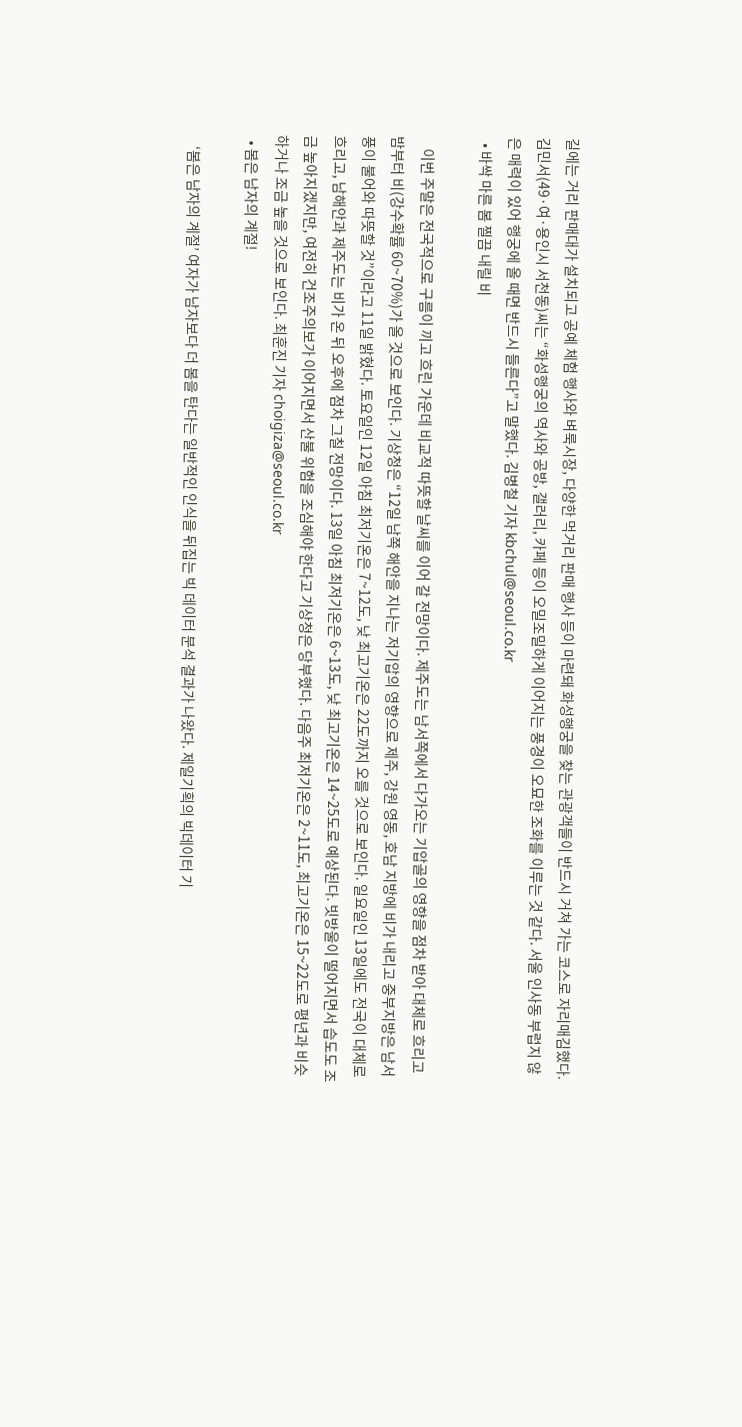길에는 거리 판매대가 설치되고 공예 체험 행사와 벼룩시장, 다양한 먹거리 판매 행사 등이 마련돼 화성행궁을 찾는 관광객들이 반드시 거쳐 가는 코스로 자리매김했다. 김민서(49·여·용인시 서천동)씨는 “화성행궁의 역사와 공방, 갤러리, 카페 등이 오밀조밀하게 이어지는 풍경이 오묘한 조화를 이루는 것 같다. 서울 인사동 부럽지 않은 매력이 있어 행궁에 올 때면 반드시 들른다”고 말했다. 김병철 기자 kbchul@seoul.co.kr
  • 바싹 마른 봄 찔끔 내릴 비

    이번 주말은 전국적으로 구름이 끼고 흐린 가운데 비교적 따뜻할 날씨를 이어 갈 전망이다. 제주도는 남서쪽에서 다가오는 기압골의 영향을 점차 받아 대체로 흐리고 밤부터 비(강수확률 60~70%)가 올 것으로 보인다. 기상청은 “12일 남쪽 해안을 지나는 저기압의 영향으로 제주, 강원 영동, 호남 지방에 비가 내리고 중부지방은 남서풍이 불어와 따뜻할 것”이라고 11일 밝혔다. 토요일인 12일 아침 최저기온은 7~12도, 낮 최고기온은 22도까지 오를 것으로 보인다. 일요일인 13일에도 전국이 대체로 흐리고, 남해안과 제주도는 비가 온 뒤 오후에 점차 그칠 전망이다. 13일 아침 최저기온은 6~13도, 낮 최고기온은 14~25도로 예상된다. 빗방울이 떨어지면서 습도도 조금 높아지겠지만, 여전히 건조주의보가 이어지면서 산불 위험을 조심해야 한다고 기상청은 당부했다. 다음주 최저기온은 2~11도, 최고기온은 15~22도로 평년과 비슷하거나 조금 높을 것으로 보인다. 최훈진 기자 choigiza@seoul.co.kr
  • 봄은 남자의 계절!

    ‘봄은 남자의 계절’ 여자가 남자보다 더 봄을 탄다는 일반적인 인식을 뒤집는 빅 데이터 분석 결과가 나왔다. 제일기획의 빅데이터 기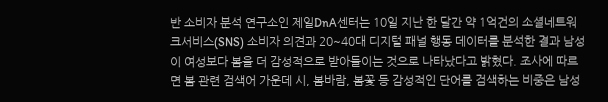반 소비자 분석 연구소인 제일DnA센터는 10일 지난 한 달간 약 1억건의 소셜네트워크서비스(SNS) 소비자 의견과 20~40대 디지털 패널 행동 데이터를 분석한 결과 남성이 여성보다 봄을 더 감성적으로 받아들이는 것으로 나타났다고 밝혔다. 조사에 따르면 봄 관련 검색어 가운데 시, 봄바람, 봄꽃 등 감성적인 단어를 검색하는 비중은 남성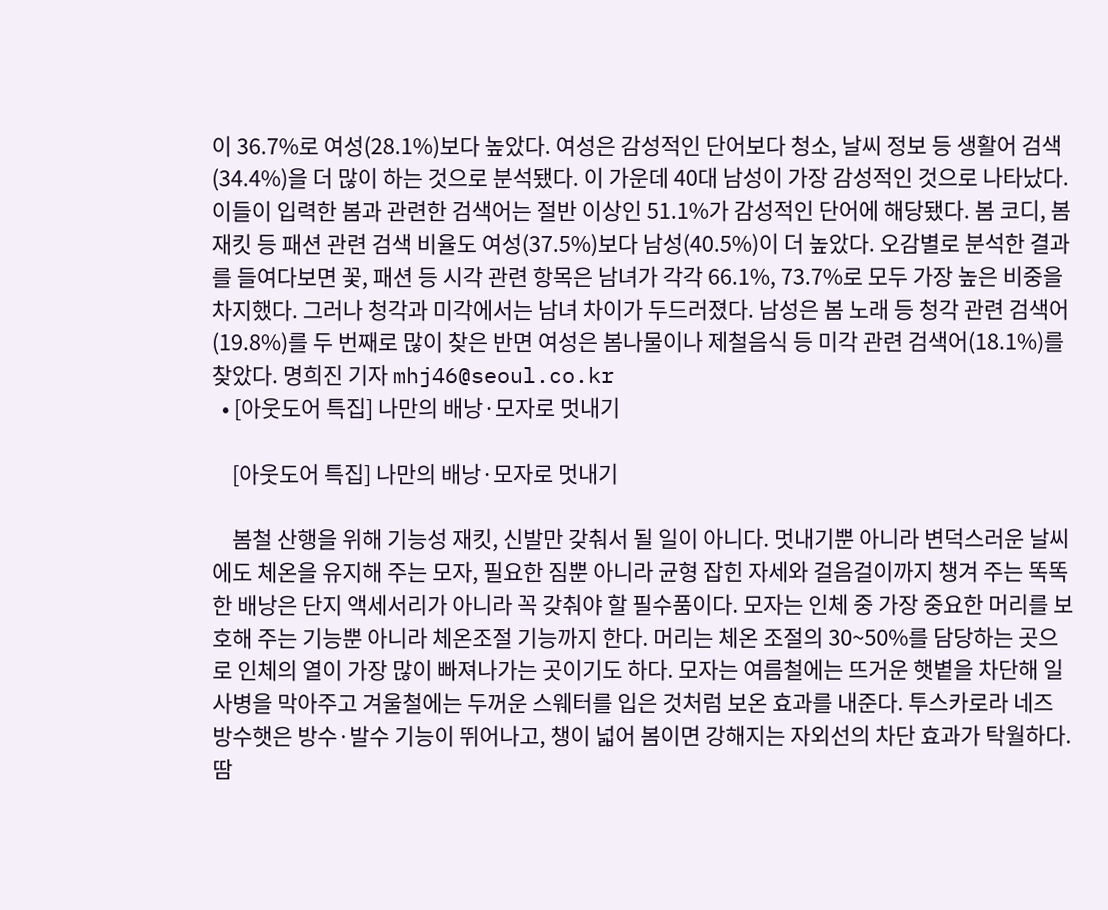이 36.7%로 여성(28.1%)보다 높았다. 여성은 감성적인 단어보다 청소, 날씨 정보 등 생활어 검색(34.4%)을 더 많이 하는 것으로 분석됐다. 이 가운데 40대 남성이 가장 감성적인 것으로 나타났다. 이들이 입력한 봄과 관련한 검색어는 절반 이상인 51.1%가 감성적인 단어에 해당됐다. 봄 코디, 봄 재킷 등 패션 관련 검색 비율도 여성(37.5%)보다 남성(40.5%)이 더 높았다. 오감별로 분석한 결과를 들여다보면 꽃, 패션 등 시각 관련 항목은 남녀가 각각 66.1%, 73.7%로 모두 가장 높은 비중을 차지했다. 그러나 청각과 미각에서는 남녀 차이가 두드러졌다. 남성은 봄 노래 등 청각 관련 검색어(19.8%)를 두 번째로 많이 찾은 반면 여성은 봄나물이나 제철음식 등 미각 관련 검색어(18.1%)를 찾았다. 명희진 기자 mhj46@seoul.co.kr
  • [아웃도어 특집] 나만의 배낭·모자로 멋내기

    [아웃도어 특집] 나만의 배낭·모자로 멋내기

    봄철 산행을 위해 기능성 재킷, 신발만 갖춰서 될 일이 아니다. 멋내기뿐 아니라 변덕스러운 날씨에도 체온을 유지해 주는 모자, 필요한 짐뿐 아니라 균형 잡힌 자세와 걸음걸이까지 챙겨 주는 똑똑한 배낭은 단지 액세서리가 아니라 꼭 갖춰야 할 필수품이다. 모자는 인체 중 가장 중요한 머리를 보호해 주는 기능뿐 아니라 체온조절 기능까지 한다. 머리는 체온 조절의 30~50%를 담당하는 곳으로 인체의 열이 가장 많이 빠져나가는 곳이기도 하다. 모자는 여름철에는 뜨거운 햇볕을 차단해 일사병을 막아주고 겨울철에는 두꺼운 스웨터를 입은 것처럼 보온 효과를 내준다. 투스카로라 네즈 방수햇은 방수·발수 기능이 뛰어나고, 챙이 넓어 봄이면 강해지는 자외선의 차단 효과가 탁월하다. 땀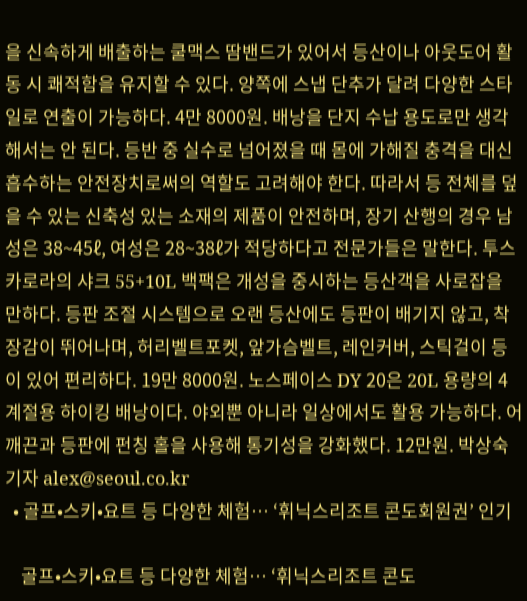을 신속하게 배출하는 쿨맥스 땀밴드가 있어서 등산이나 아웃도어 활동 시 쾌적함을 유지할 수 있다. 양쪽에 스냅 단추가 달려 다양한 스타일로 연출이 가능하다. 4만 8000원. 배낭을 단지 수납 용도로만 생각해서는 안 된다. 등반 중 실수로 넘어졌을 때 몸에 가해질 충격을 대신 흡수하는 안전장치로써의 역할도 고려해야 한다. 따라서 등 전체를 덮을 수 있는 신축성 있는 소재의 제품이 안전하며, 장기 산행의 경우 남성은 38~45ℓ, 여성은 28~38ℓ가 적당하다고 전문가들은 말한다. 투스카로라의 샤크 55+10L 백팩은 개성을 중시하는 등산객을 사로잡을 만하다. 등판 조절 시스템으로 오랜 등산에도 등판이 배기지 않고, 착장감이 뛰어나며, 허리벨트포켓, 앞가슴벨트, 레인커버, 스틱걸이 등이 있어 편리하다. 19만 8000원. 노스페이스 DY 20은 20L 용량의 4계절용 하이킹 배낭이다. 야외뿐 아니라 일상에서도 활용 가능하다. 어깨끈과 등판에 펀칭 홀을 사용해 통기성을 강화했다. 12만원. 박상숙 기자 alex@seoul.co.kr
  • 골프•스키•요트 등 다양한 체험… ‘휘닉스리조트 콘도회원권’ 인기

    골프•스키•요트 등 다양한 체험… ‘휘닉스리조트 콘도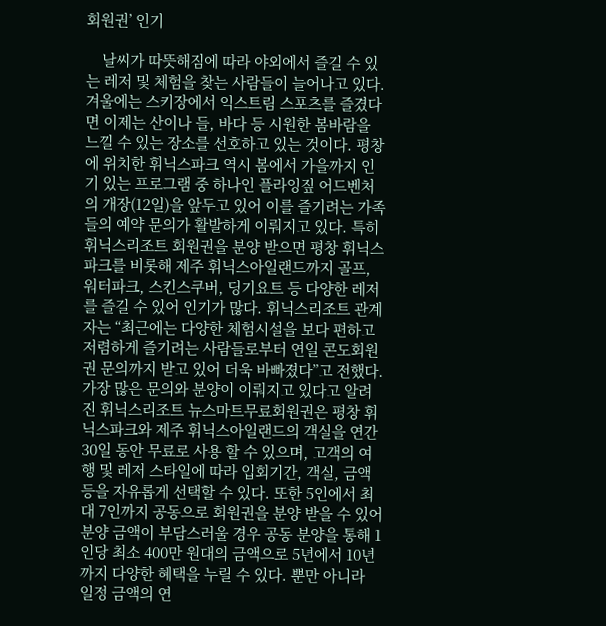회원권’ 인기

    날씨가 따뜻해짐에 따라 야외에서 즐길 수 있는 레저 및 체험을 찾는 사람들이 늘어나고 있다. 겨울에는 스키장에서 익스트림 스포츠를 즐겼다면 이제는 산이나 들, 바다 등 시원한 봄바람을 느낄 수 있는 장소를 선호하고 있는 것이다. 평창에 위치한 휘닉스파크 역시 봄에서 가을까지 인기 있는 프로그램 중 하나인 플라잉짚 어드벤처의 개장(12일)을 앞두고 있어 이를 즐기려는 가족들의 예약 문의가 활발하게 이뤄지고 있다. 특히 휘닉스리조트 회원권을 분양 받으면 평창 휘닉스파크를 비롯해 제주 휘닉스아일랜드까지 골프, 워터파크, 스킨스쿠버, 딩기요트 등 다양한 레저를 즐길 수 있어 인기가 많다. 휘닉스리조트 관계자는 “최근에는 다양한 체험시설을 보다 편하고 저렴하게 즐기려는 사람들로부터 연일 콘도회원권 문의까지 받고 있어 더욱 바빠졌다”고 전했다. 가장 많은 문의와 분양이 이뤄지고 있다고 알려진 휘닉스리조트 뉴스마트무료회원권은 평창 휘닉스파크와 제주 휘닉스아일랜드의 객실을 연간 30일 동안 무료로 사용 할 수 있으며, 고객의 여행 및 레저 스타일에 따라 입회기간, 객실, 금액 등을 자유롭게 선택할 수 있다. 또한 5인에서 최대 7인까지 공동으로 회원권을 분양 받을 수 있어 분양 금액이 부담스러울 경우 공동 분양을 통해 1인당 최소 400만 원대의 금액으로 5년에서 10년까지 다양한 혜택을 누릴 수 있다. 뿐만 아니라 일정 금액의 연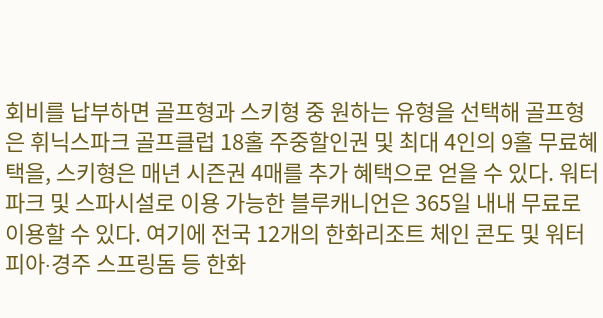회비를 납부하면 골프형과 스키형 중 원하는 유형을 선택해 골프형은 휘닉스파크 골프클럽 18홀 주중할인권 및 최대 4인의 9홀 무료혜택을, 스키형은 매년 시즌권 4매를 추가 혜택으로 얻을 수 있다. 워터파크 및 스파시설로 이용 가능한 블루캐니언은 365일 내내 무료로 이용할 수 있다. 여기에 전국 12개의 한화리조트 체인 콘도 및 워터피아∙경주 스프링돔 등 한화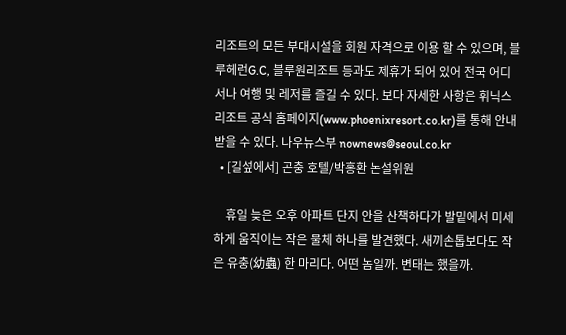리조트의 모든 부대시설을 회원 자격으로 이용 할 수 있으며, 블루헤런G.C, 블루원리조트 등과도 제휴가 되어 있어 전국 어디서나 여행 및 레저를 즐길 수 있다. 보다 자세한 사항은 휘닉스리조트 공식 홈페이지(www.phoenixresort.co.kr)를 통해 안내 받을 수 있다. 나우뉴스부 nownews@seoul.co.kr
  • [길섶에서] 곤충 호텔/박홍환 논설위원

    휴일 늦은 오후 아파트 단지 안을 산책하다가 발밑에서 미세하게 움직이는 작은 물체 하나를 발견했다. 새끼손톱보다도 작은 유충(幼蟲) 한 마리다. 어떤 놈일까. 변태는 했을까.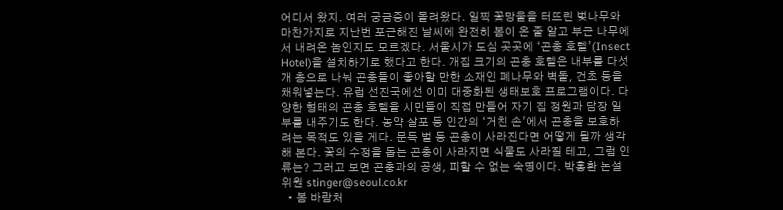어디서 왔지. 여러 궁금증이 몰려왔다. 일찍 꽃망울을 터뜨린 벚나무와 마찬가지로 지난번 포근해진 날씨에 완전히 봄이 온 줄 알고 부근 나무에서 내려온 놈인지도 모르겠다. 서울시가 도심 곳곳에 ‘곤충 호텔’(Insect Hotel)을 설치하기로 했다고 한다. 개집 크기의 곤충 호텔은 내부를 다섯 개 층으로 나눠 곤충들이 좋아할 만한 소재인 폐나무와 벽돌, 건초 등을 채워넣는다. 유럽 선진국에선 이미 대중화된 생태보호 프로그램이다. 다양한 형태의 곤충 호텔을 시민들이 직접 만들어 자기 집 정원과 담장 일부를 내주기도 한다. 농약 살포 등 인간의 ‘거친 손’에서 곤충을 보호하려는 목적도 있을 게다. 문득 벌 등 곤충이 사라진다면 어떻게 될까 생각해 본다. 꽃의 수정을 돕는 곤충이 사라지면 식물도 사라질 테고, 그럼 인류는? 그러고 보면 곤충과의 공생, 피할 수 없는 숙명이다. 박홍환 논설위원 stinger@seoul.co.kr
  • 봄 바람처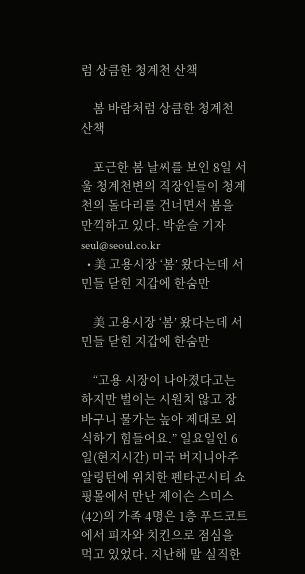럼 상큼한 청계천 산책

    봄 바람처럼 상큼한 청계천 산책

    포근한 봄 날씨를 보인 8일 서울 청계천변의 직장인들이 청계천의 돌다리를 건너면서 봄을 만끽하고 있다. 박윤슬 기자 seul@seoul.co.kr
  • 美 고용시장 ‘봄’ 왔다는데 서민들 닫힌 지갑에 한숨만

    美 고용시장 ‘봄’ 왔다는데 서민들 닫힌 지갑에 한숨만

    “고용 시장이 나아졌다고는 하지만 벌이는 시원치 않고 장바구니 물가는 높아 제대로 외식하기 힘들어요.” 일요일인 6일(현지시간) 미국 버지니아주 알링턴에 위치한 펜타곤시티 쇼핑몰에서 만난 제이슨 스미스(42)의 가족 4명은 1층 푸드코트에서 피자와 치킨으로 점심을 먹고 있었다. 지난해 말 실직한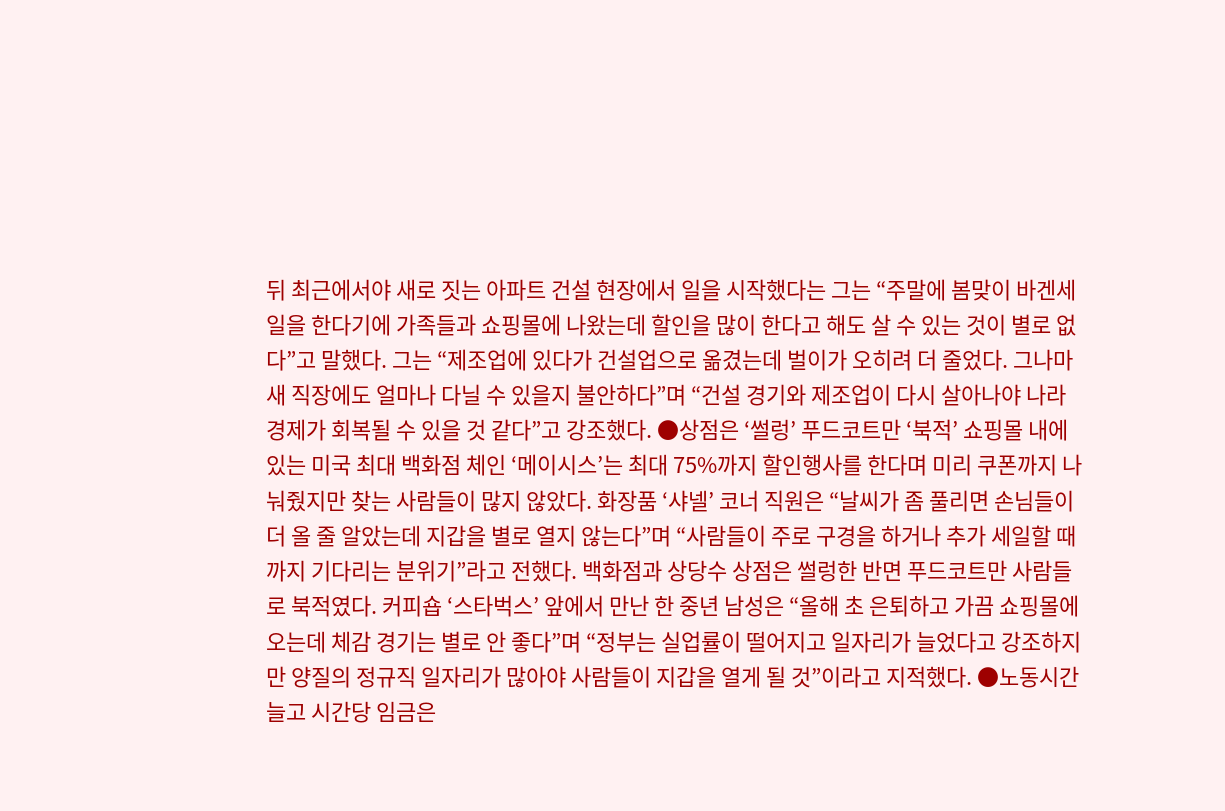뒤 최근에서야 새로 짓는 아파트 건설 현장에서 일을 시작했다는 그는 “주말에 봄맞이 바겐세일을 한다기에 가족들과 쇼핑몰에 나왔는데 할인을 많이 한다고 해도 살 수 있는 것이 별로 없다”고 말했다. 그는 “제조업에 있다가 건설업으로 옮겼는데 벌이가 오히려 더 줄었다. 그나마 새 직장에도 얼마나 다닐 수 있을지 불안하다”며 “건설 경기와 제조업이 다시 살아나야 나라 경제가 회복될 수 있을 것 같다”고 강조했다. ●상점은 ‘썰렁’ 푸드코트만 ‘북적’ 쇼핑몰 내에 있는 미국 최대 백화점 체인 ‘메이시스’는 최대 75%까지 할인행사를 한다며 미리 쿠폰까지 나눠줬지만 찾는 사람들이 많지 않았다. 화장품 ‘샤넬’ 코너 직원은 “날씨가 좀 풀리면 손님들이 더 올 줄 알았는데 지갑을 별로 열지 않는다”며 “사람들이 주로 구경을 하거나 추가 세일할 때까지 기다리는 분위기”라고 전했다. 백화점과 상당수 상점은 썰렁한 반면 푸드코트만 사람들로 북적였다. 커피숍 ‘스타벅스’ 앞에서 만난 한 중년 남성은 “올해 초 은퇴하고 가끔 쇼핑몰에 오는데 체감 경기는 별로 안 좋다”며 “정부는 실업률이 떨어지고 일자리가 늘었다고 강조하지만 양질의 정규직 일자리가 많아야 사람들이 지갑을 열게 될 것”이라고 지적했다. ●노동시간 늘고 시간당 임금은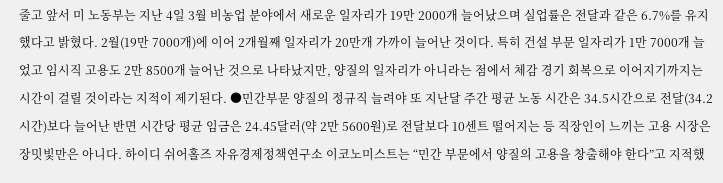줄고 앞서 미 노동부는 지난 4일 3월 비농업 분야에서 새로운 일자리가 19만 2000개 늘어났으며 실업률은 전달과 같은 6.7%를 유지했다고 밝혔다. 2월(19만 7000개)에 이어 2개월째 일자리가 20만개 가까이 늘어난 것이다. 특히 건설 부문 일자리가 1만 7000개 늘었고 임시직 고용도 2만 8500개 늘어난 것으로 나타났지만, 양질의 일자리가 아니라는 점에서 체감 경기 회복으로 이어지기까지는 시간이 걸릴 것이라는 지적이 제기된다. ●민간부문 양질의 정규직 늘려야 또 지난달 주간 평균 노동 시간은 34.5시간으로 전달(34.2시간)보다 늘어난 반면 시간당 평균 임금은 24.45달러(약 2만 5600원)로 전달보다 10센트 떨어지는 등 직장인이 느끼는 고용 시장은 장밋빛만은 아니다. 하이디 쉬어홀즈 자유경제정책연구소 이코노미스트는 “민간 부문에서 양질의 고용을 창출해야 한다”고 지적했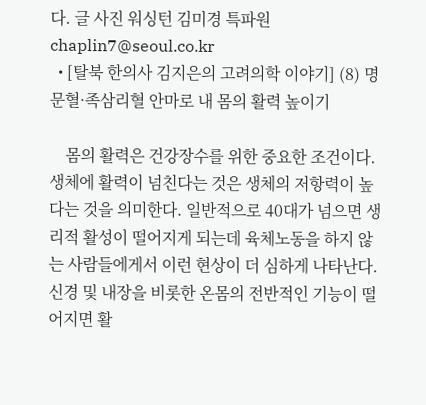다. 글 사진 워싱턴 김미경 특파원 chaplin7@seoul.co.kr
  • [탈북 한의사 김지은의 고려의학 이야기] (8) 명문혈·족삼리혈 안마로 내 몸의 활력 높이기

    몸의 활력은 건강장수를 위한 중요한 조건이다. 생체에 활력이 넘친다는 것은 생체의 저항력이 높다는 것을 의미한다. 일반적으로 40대가 넘으면 생리적 활성이 떨어지게 되는데 육체노동을 하지 않는 사람들에게서 이런 현상이 더 심하게 나타난다. 신경 및 내장을 비롯한 온몸의 전반적인 기능이 떨어지면 활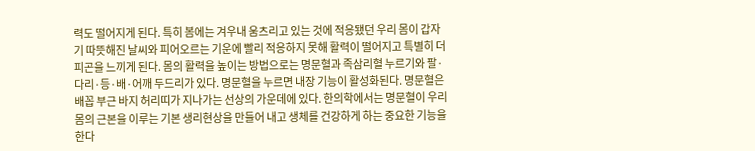력도 떨어지게 된다. 특히 봄에는 겨우내 움츠리고 있는 것에 적응됐던 우리 몸이 갑자기 따뜻해진 날씨와 피어오르는 기운에 빨리 적응하지 못해 활력이 떨어지고 특별히 더 피곤을 느끼게 된다. 몸의 활력을 높이는 방법으로는 명문혈과 족삼리혈 누르기와 팔·다리·등·배·어깨 두드리가 있다. 명문혈을 누르면 내장 기능이 활성화된다. 명문혈은 배꼽 부근 바지 허리띠가 지나가는 선상의 가운데에 있다. 한의학에서는 명문혈이 우리 몸의 근본을 이루는 기본 생리현상을 만들어 내고 생체를 건강하게 하는 중요한 기능을 한다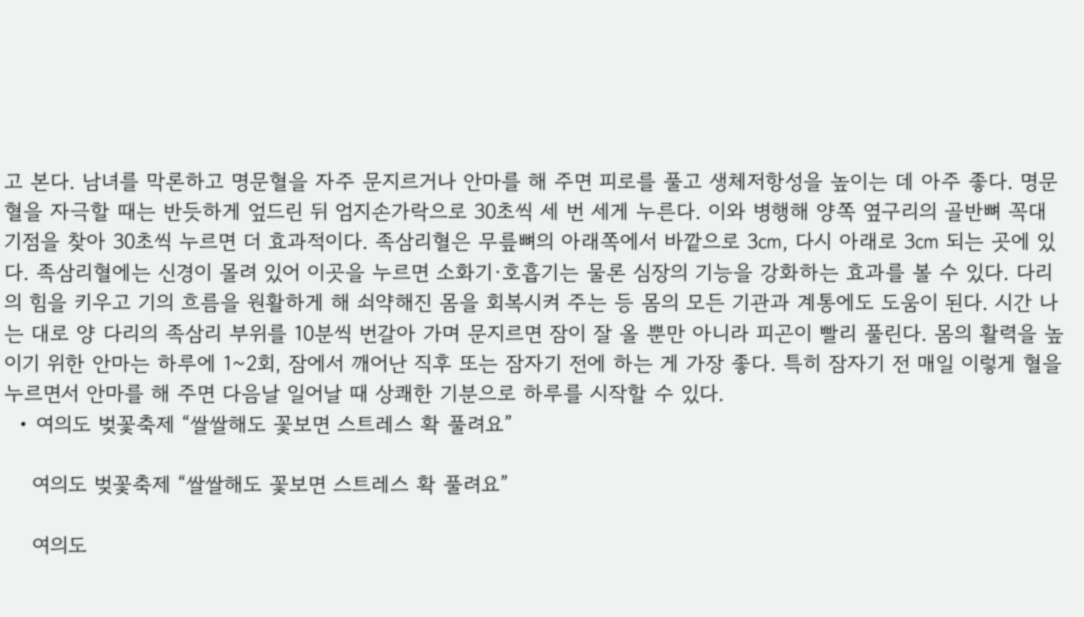고 본다. 남녀를 막론하고 명문혈을 자주 문지르거나 안마를 해 주면 피로를 풀고 생체저항성을 높이는 데 아주 좋다. 명문혈을 자극할 때는 반듯하게 엎드린 뒤 엄지손가락으로 30초씩 세 번 세게 누른다. 이와 병행해 양쪽 옆구리의 골반뼈 꼭대기점을 찾아 30초씩 누르면 더 효과적이다. 족삼리혈은 무릎뼈의 아래쪽에서 바깥으로 3㎝, 다시 아래로 3㎝ 되는 곳에 있다. 족삼리혈에는 신경이 몰려 있어 이곳을 누르면 소화기·호흡기는 물론 심장의 기능을 강화하는 효과를 볼 수 있다. 다리의 힘을 키우고 기의 흐름을 원활하게 해 쇠약해진 몸을 회복시켜 주는 등 몸의 모든 기관과 계통에도 도움이 된다. 시간 나는 대로 양 다리의 족삼리 부위를 10분씩 번갈아 가며 문지르면 잠이 잘 올 뿐만 아니라 피곤이 빨리 풀린다. 몸의 활력을 높이기 위한 안마는 하루에 1~2회, 잠에서 깨어난 직후 또는 잠자기 전에 하는 게 가장 좋다. 특히 잠자기 전 매일 이렇게 혈을 누르면서 안마를 해 주면 다음날 일어날 때 상쾌한 기분으로 하루를 시작할 수 있다.
  • 여의도 벚꽃축제 “쌀쌀해도 꽃보면 스트레스 확 풀려요”

    여의도 벚꽃축제 “쌀쌀해도 꽃보면 스트레스 확 풀려요”

    여의도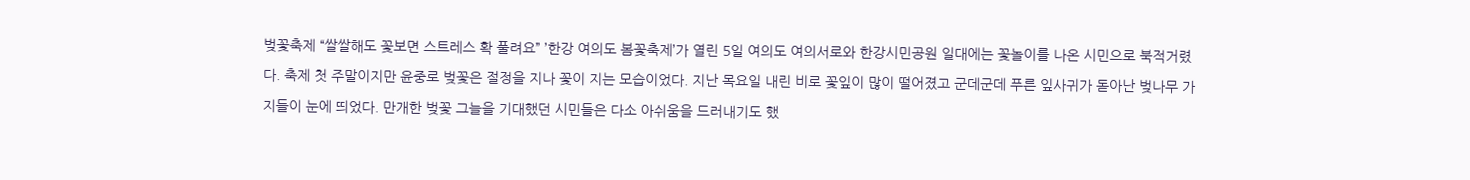벚꽃축제 “쌀쌀해도 꽃보면 스트레스 확 풀려요” ’한강 여의도 봄꽃축제’가 열린 5일 여의도 여의서로와 한강시민공원 일대에는 꽃놀이를 나온 시민으로 북적거렸다. 축제 첫 주말이지만 윤중로 벚꽃은 절정을 지나 꽃이 지는 모습이었다. 지난 목요일 내린 비로 꽃잎이 많이 떨어졌고 군데군데 푸른 잎사귀가 돋아난 벚나무 가지들이 눈에 띄었다. 만개한 벚꽃 그늘을 기대했던 시민들은 다소 아쉬움을 드러내기도 했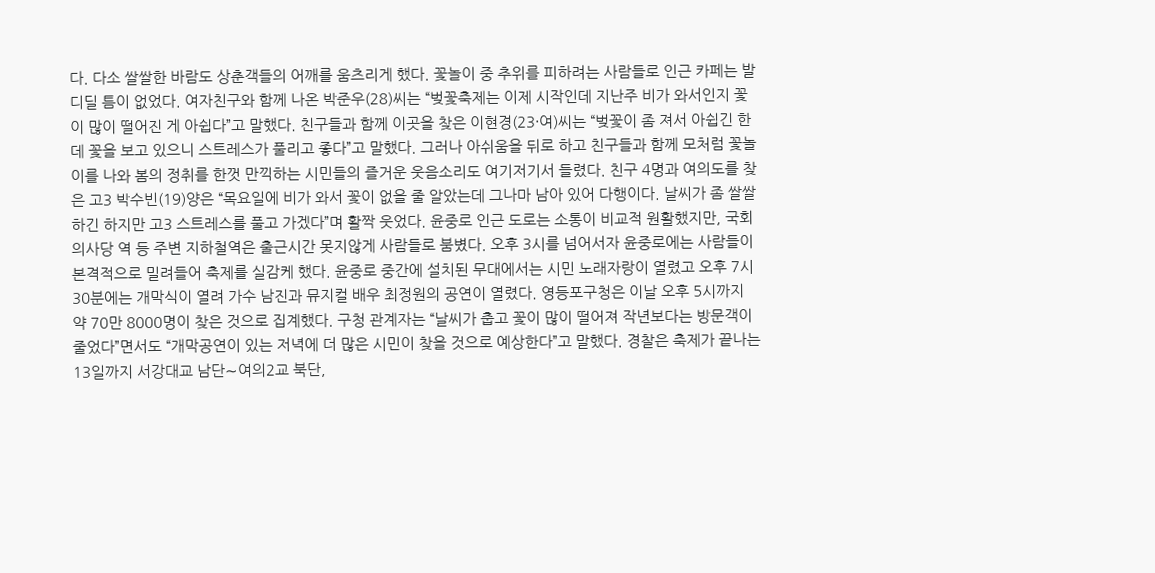다. 다소 쌀쌀한 바람도 상춘객들의 어깨를 움츠리게 했다. 꽃놀이 중 추위를 피하려는 사람들로 인근 카페는 발 디딜 틈이 없었다. 여자친구와 함께 나온 박준우(28)씨는 “벚꽃축제는 이제 시작인데 지난주 비가 와서인지 꽃이 많이 떨어진 게 아쉽다”고 말했다. 친구들과 함께 이곳을 찾은 이현경(23·여)씨는 “벚꽃이 좀 져서 아쉽긴 한데 꽃을 보고 있으니 스트레스가 풀리고 좋다”고 말했다. 그러나 아쉬움을 뒤로 하고 친구들과 함께 모처럼 꽃놀이를 나와 봄의 정취를 한껏 만끽하는 시민들의 즐거운 웃음소리도 여기저기서 들렸다. 친구 4명과 여의도를 찾은 고3 박수빈(19)양은 “목요일에 비가 와서 꽃이 없을 줄 알았는데 그나마 남아 있어 다행이다. 날씨가 좀 쌀쌀하긴 하지만 고3 스트레스를 풀고 가겠다”며 활짝 웃었다. 윤중로 인근 도로는 소통이 비교적 원활했지만, 국회의사당 역 등 주변 지하철역은 출근시간 못지않게 사람들로 붐볐다. 오후 3시를 넘어서자 윤중로에는 사람들이 본격적으로 밀려들어 축제를 실감케 했다. 윤중로 중간에 설치된 무대에서는 시민 노래자랑이 열렸고 오후 7시 30분에는 개막식이 열려 가수 남진과 뮤지컬 배우 최정원의 공연이 열렸다. 영등포구청은 이날 오후 5시까지 약 70만 8000명이 찾은 것으로 집계했다. 구청 관계자는 “날씨가 춥고 꽃이 많이 떨어져 작년보다는 방문객이 줄었다”면서도 “개막공연이 있는 저녁에 더 많은 시민이 찾을 것으로 예상한다”고 말했다. 경찰은 축제가 끝나는 13일까지 서강대교 남단∼여의2교 북단,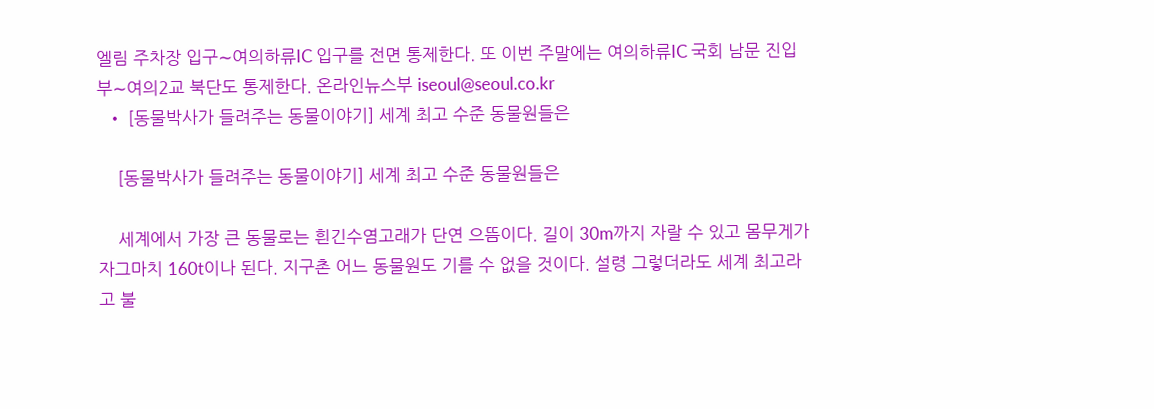엘림 주차장 입구∼여의하류IC 입구를 전면 통제한다. 또 이번 주말에는 여의하류IC 국회 남문 진입부∼여의2교 북단도 통제한다. 온라인뉴스부 iseoul@seoul.co.kr
  • [동물박사가 들려주는 동물이야기] 세계 최고 수준 동물원들은

    [동물박사가 들려주는 동물이야기] 세계 최고 수준 동물원들은

    세계에서 가장 큰 동물로는 흰긴수염고래가 단연 으뜸이다. 길이 30m까지 자랄 수 있고 몸무게가 자그마치 160t이나 된다. 지구촌 어느 동물원도 기를 수 없을 것이다. 설령 그렇더라도 세계 최고라고 불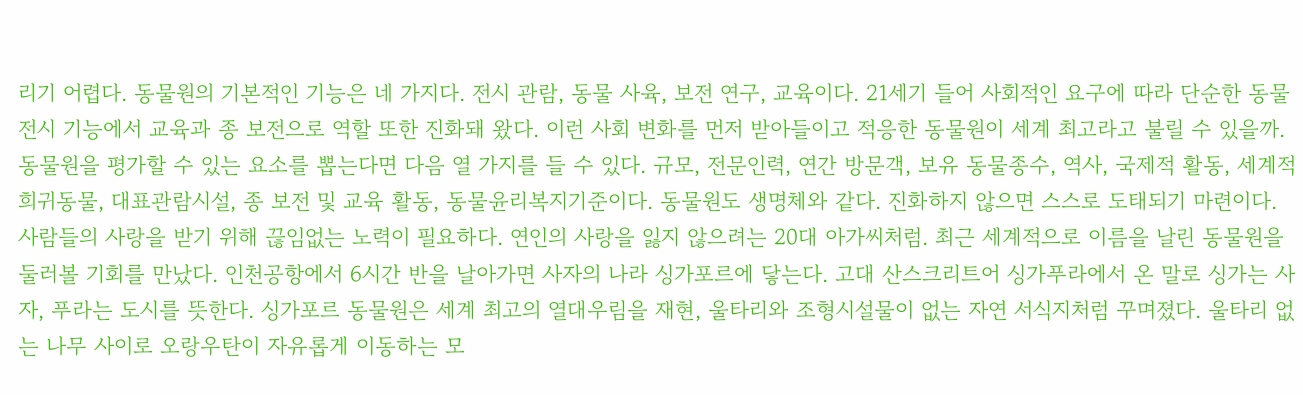리기 어렵다. 동물원의 기본적인 기능은 네 가지다. 전시 관람, 동물 사육, 보전 연구, 교육이다. 21세기 들어 사회적인 요구에 따라 단순한 동물 전시 기능에서 교육과 종 보전으로 역할 또한 진화돼 왔다. 이런 사회 변화를 먼저 받아들이고 적응한 동물원이 세계 최고라고 불릴 수 있을까. 동물원을 평가할 수 있는 요소를 뽑는다면 다음 열 가지를 들 수 있다. 규모, 전문인력, 연간 방문객, 보유 동물종수, 역사, 국제적 활동, 세계적 희귀동물, 대표관람시설, 종 보전 및 교육 활동, 동물윤리복지기준이다. 동물원도 생명체와 같다. 진화하지 않으면 스스로 도태되기 마련이다. 사람들의 사랑을 받기 위해 끊임없는 노력이 필요하다. 연인의 사랑을 잃지 않으려는 20대 아가씨처럼. 최근 세계적으로 이름을 날린 동물원을 둘러볼 기회를 만났다. 인천공항에서 6시간 반을 날아가면 사자의 나라 싱가포르에 닿는다. 고대 산스크리트어 싱가푸라에서 온 말로 싱가는 사자, 푸라는 도시를 뜻한다. 싱가포르 동물원은 세계 최고의 열대우림을 재현, 울타리와 조형시설물이 없는 자연 서식지처럼 꾸며졌다. 울타리 없는 나무 사이로 오랑우탄이 자유롭게 이동하는 모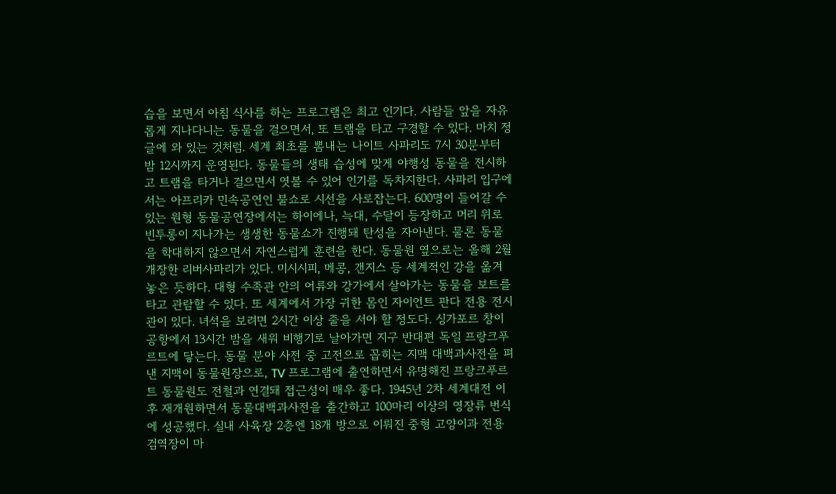습을 보면서 아침 식사를 하는 프로그램은 최고 인기다. 사람들 앞을 자유롭게 지나다니는 동물을 걸으면서, 또 트램을 타고 구경할 수 있다. 마치 정글에 와 있는 것처럼. 세계 최초를 뽐내는 나이트 사파리도 7시 30분부터 밤 12시까지 운영된다. 동물들의 생태 습성에 맞게 야행성 동물을 전시하고 트램을 타거나 걸으면서 엿볼 수 있어 인기를 독차지한다. 사파리 입구에서는 아프리카 민속공연인 불쇼로 시선을 사로잡는다. 600명이 들어갈 수 있는 원형 동물공연장에서는 하이에나, 늑대, 수달이 등장하고 머리 위로 빈투롱이 지나가는 생생한 동물쇼가 진행돼 탄성을 자아낸다. 물론 동물을 학대하지 않으면서 자연스럽게 훈련을 한다. 동물원 옆으로는 올해 2월 개장한 리버사파리가 있다. 미시시피, 메콩, 갠지스 등 세계적인 강을 옮겨 놓은 듯하다. 대형 수족관 안의 어류와 강가에서 살아가는 동물을 보트를 타고 관람할 수 있다. 또 세계에서 가장 귀한 몸인 자이언트 판다 전용 전시관이 있다. 녀석을 보려면 2시간 이상 줄을 서야 할 정도다. 싱가포르 창이공항에서 13시간 밤을 새워 비행기로 날아가면 지구 반대편 독일 프랑크푸르트에 닿는다. 동물 분야 사전 중 고전으로 꼽히는 지맥 대백과사전을 펴낸 지맥이 동물원장으로, TV 프로그램에 출연하면서 유명해진 프랑크푸르트 동물원도 전철과 연결돼 접근성이 매우 좋다. 1945년 2차 세계대전 이후 재개원하면서 동물대백과사전을 출간하고 100마리 이상의 영장류 번식에 성공했다. 실내 사육장 2층엔 18개 방으로 이뤄진 중형 고양이과 전용 검역장이 마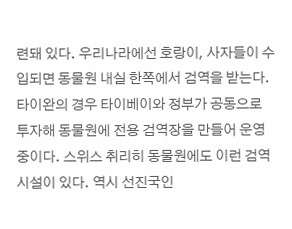련돼 있다. 우리나라에선 호랑이, 사자들이 수입되면 동물원 내실 한쪽에서 검역을 받는다. 타이완의 경우 타이베이와 정부가 공동으로 투자해 동물원에 전용 검역장을 만들어 운영 중이다. 스위스 취리히 동물원에도 이런 검역시설이 있다. 역시 선진국인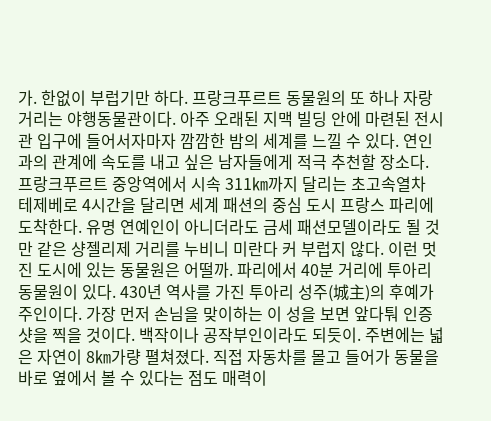가. 한없이 부럽기만 하다. 프랑크푸르트 동물원의 또 하나 자랑거리는 야행동물관이다. 아주 오래된 지맥 빌딩 안에 마련된 전시관 입구에 들어서자마자 깜깜한 밤의 세계를 느낄 수 있다. 연인과의 관계에 속도를 내고 싶은 남자들에게 적극 추천할 장소다. 프랑크푸르트 중앙역에서 시속 311㎞까지 달리는 초고속열차 테제베로 4시간을 달리면 세계 패션의 중심 도시 프랑스 파리에 도착한다. 유명 연예인이 아니더라도 금세 패션모델이라도 될 것만 같은 샹젤리제 거리를 누비니 미란다 커 부럽지 않다. 이런 멋진 도시에 있는 동물원은 어떨까. 파리에서 40분 거리에 투아리 동물원이 있다. 430년 역사를 가진 투아리 성주(城主)의 후예가 주인이다. 가장 먼저 손님을 맞이하는 이 성을 보면 앞다퉈 인증 샷을 찍을 것이다. 백작이나 공작부인이라도 되듯이. 주변에는 넓은 자연이 8㎞가량 펼쳐졌다. 직접 자동차를 몰고 들어가 동물을 바로 옆에서 볼 수 있다는 점도 매력이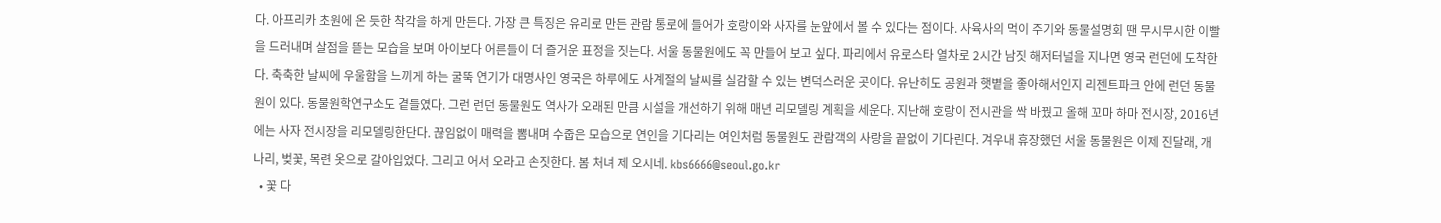다. 아프리카 초원에 온 듯한 착각을 하게 만든다. 가장 큰 특징은 유리로 만든 관람 통로에 들어가 호랑이와 사자를 눈앞에서 볼 수 있다는 점이다. 사육사의 먹이 주기와 동물설명회 땐 무시무시한 이빨을 드러내며 살점을 뜯는 모습을 보며 아이보다 어른들이 더 즐거운 표정을 짓는다. 서울 동물원에도 꼭 만들어 보고 싶다. 파리에서 유로스타 열차로 2시간 남짓 해저터널을 지나면 영국 런던에 도착한다. 축축한 날씨에 우울함을 느끼게 하는 굴뚝 연기가 대명사인 영국은 하루에도 사계절의 날씨를 실감할 수 있는 변덕스러운 곳이다. 유난히도 공원과 햇볕을 좋아해서인지 리젠트파크 안에 런던 동물원이 있다. 동물원학연구소도 곁들였다. 그런 런던 동물원도 역사가 오래된 만큼 시설을 개선하기 위해 매년 리모델링 계획을 세운다. 지난해 호랑이 전시관을 싹 바꿨고 올해 꼬마 하마 전시장, 2016년에는 사자 전시장을 리모델링한단다. 끊임없이 매력을 뽐내며 수줍은 모습으로 연인을 기다리는 여인처럼 동물원도 관람객의 사랑을 끝없이 기다린다. 겨우내 휴장했던 서울 동물원은 이제 진달래, 개나리, 벚꽃, 목련 옷으로 갈아입었다. 그리고 어서 오라고 손짓한다. 봄 처녀 제 오시네. kbs6666@seoul.go.kr
  • 꽃 다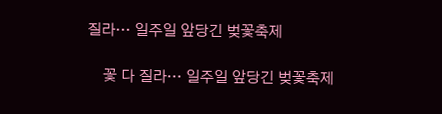질라… 일주일 앞당긴 벚꽃축제

    꽃 다 질라… 일주일 앞당긴 벚꽃축제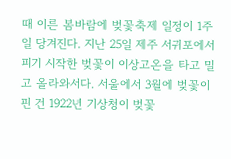때 이른 봄바람에 벚꽃축제 일정이 1주일 당겨진다. 지난 25일 제주 서귀포에서 피기 시작한 벚꽃이 이상고온을 타고 밀고 올라와서다. 서울에서 3월에 벚꽃이 핀 건 1922년 기상청이 벚꽃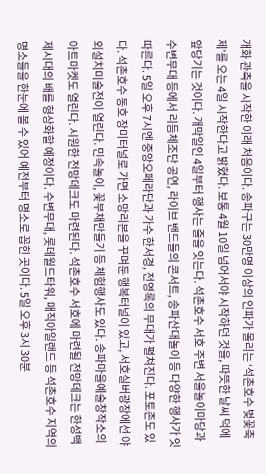개화 관측을 시작한 이래 처음이다. 송파구는 30만명 이상의 인파가 몰리는 ‘석촌호수 벚꽃축제’를 오는 4일 시작한다고 밝혔다. 보통 4월 10일 넘어서야 시작하던 것을, 따뜻한 날씨 덕에 앞당기는 것이다. 개막일인 4일부터 행사는 줄을 잇는다. 석촌호수 서호 주변 서울놀이마당과 수변무대 등에서 리듬체조단 공연, 라이브 밴드들의 콘서트, 송파산대놀이 등 다양한 행사가 잇따른다. 5일 오후 7시엔 중앙오페라단과 가수 한서경, 전영록의 무대가 펼쳐진다. 포토존도 있다. 석촌호수 동호 장미터널로 가면 소망리본을 꾸며둔 행복터널이 있고, 서호실버광장에선 야외설치미술전이 열린다. 민속놀이, 꽃부채만들기 등 체험행사도 있다. 송파마을예술창작소의 아트마켓도 열린다. 시원한 전망데크도 마련된다. 석촌호수 서호에 마련될 전망데크는 한성백제시대의 배를 형상화할 예정이다. 수변무대, 롯데월드타워, 매직아일랜드 등 석촌호수 지역의 명소들을 한눈에 볼 수 있어 예전부터 명소로 꼽힌 곳이다. 5일 오후 3시 30분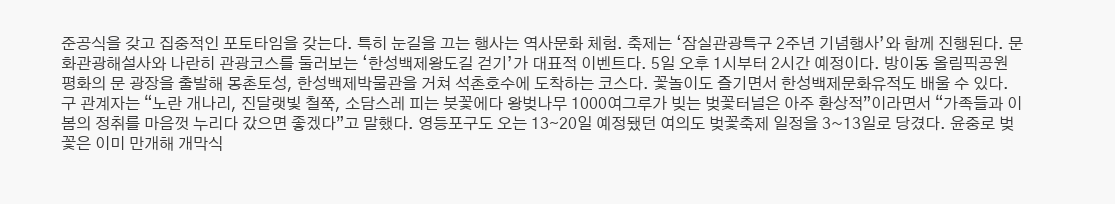준공식을 갖고 집중적인 포토타임을 갖는다. 특히 눈길을 끄는 행사는 역사문화 체험. 축제는 ‘잠실관광특구 2주년 기념행사’와 함께 진행된다. 문화관광해설사와 나란히 관광코스를 둘러보는 ‘한성백제왕도길 걷기’가 대표적 이벤트다. 5일 오후 1시부터 2시간 예정이다. 방이동 올림픽공원 평화의 문 광장을 출발해 몽촌토성, 한성백제박물관을 거쳐 석촌호수에 도착하는 코스다. 꽃놀이도 즐기면서 한성백제문화유적도 배울 수 있다. 구 관계자는 “노란 개나리, 진달랫빛 철쭉, 소담스레 피는 붓꽃에다 왕벚나무 1000여그루가 빚는 벚꽃터널은 아주 환상적”이라면서 “가족들과 이 봄의 정취를 마음껏 누리다 갔으면 좋겠다”고 말했다. 영등포구도 오는 13∼20일 예정됐던 여의도 벚꽃축제 일정을 3~13일로 당겼다. 윤중로 벚꽃은 이미 만개해 개막식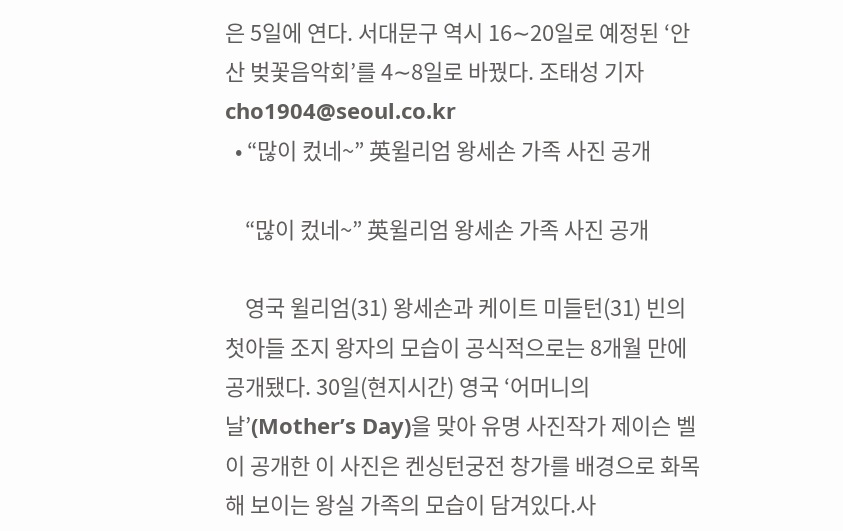은 5일에 연다. 서대문구 역시 16∼20일로 예정된 ‘안산 벚꽃음악회’를 4∼8일로 바꿨다. 조태성 기자 cho1904@seoul.co.kr
  • “많이 컸네~” 英윌리엄 왕세손 가족 사진 공개

    “많이 컸네~” 英윌리엄 왕세손 가족 사진 공개

    영국 윌리엄(31) 왕세손과 케이트 미들턴(31) 빈의 첫아들 조지 왕자의 모습이 공식적으로는 8개월 만에 공개됐다. 30일(현지시간) 영국 ‘어머니의 날’(Mother’s Day)을 맞아 유명 사진작가 제이슨 벨이 공개한 이 사진은 켄싱턴궁전 창가를 배경으로 화목해 보이는 왕실 가족의 모습이 담겨있다.사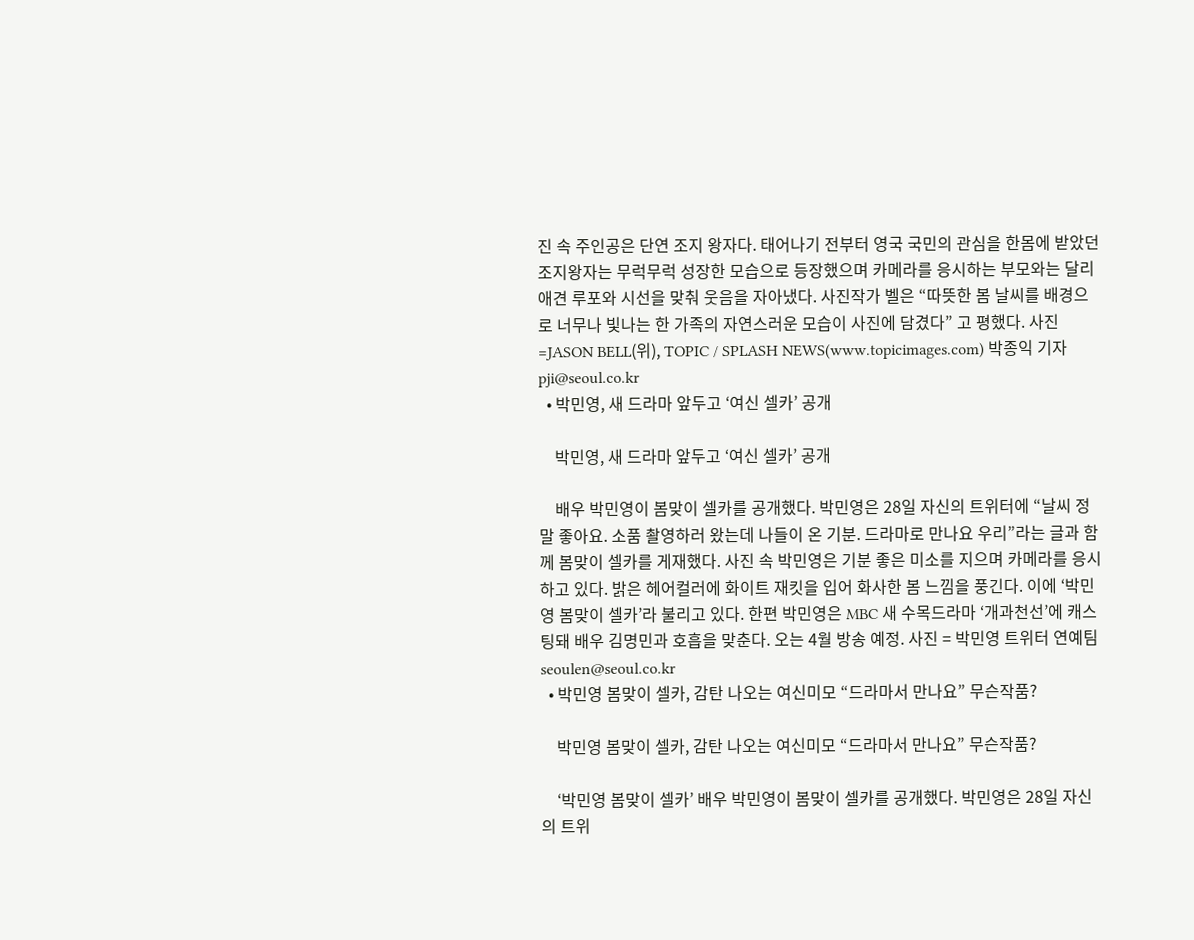진 속 주인공은 단연 조지 왕자다. 태어나기 전부터 영국 국민의 관심을 한몸에 받았던 조지왕자는 무럭무럭 성장한 모습으로 등장했으며 카메라를 응시하는 부모와는 달리 애견 루포와 시선을 맞춰 웃음을 자아냈다. 사진작가 벨은 “따뜻한 봄 날씨를 배경으로 너무나 빛나는 한 가족의 자연스러운 모습이 사진에 담겼다” 고 평했다. 사진=JASON BELL(위), TOPIC / SPLASH NEWS(www.topicimages.com) 박종익 기자 pji@seoul.co.kr
  • 박민영, 새 드라마 앞두고 ‘여신 셀카’ 공개

    박민영, 새 드라마 앞두고 ‘여신 셀카’ 공개

    배우 박민영이 봄맞이 셀카를 공개했다. 박민영은 28일 자신의 트위터에 “날씨 정말 좋아요. 소품 촬영하러 왔는데 나들이 온 기분. 드라마로 만나요 우리”라는 글과 함께 봄맞이 셀카를 게재했다. 사진 속 박민영은 기분 좋은 미소를 지으며 카메라를 응시하고 있다. 밝은 헤어컬러에 화이트 재킷을 입어 화사한 봄 느낌을 풍긴다. 이에 ‘박민영 봄맞이 셀카’라 불리고 있다. 한편 박민영은 MBC 새 수목드라마 ‘개과천선’에 캐스팅돼 배우 김명민과 호흡을 맞춘다. 오는 4월 방송 예정. 사진 = 박민영 트위터 연예팀 seoulen@seoul.co.kr
  • 박민영 봄맞이 셀카, 감탄 나오는 여신미모 “드라마서 만나요” 무슨작품?

    박민영 봄맞이 셀카, 감탄 나오는 여신미모 “드라마서 만나요” 무슨작품?

    ‘박민영 봄맞이 셀카’ 배우 박민영이 봄맞이 셀카를 공개했다. 박민영은 28일 자신의 트위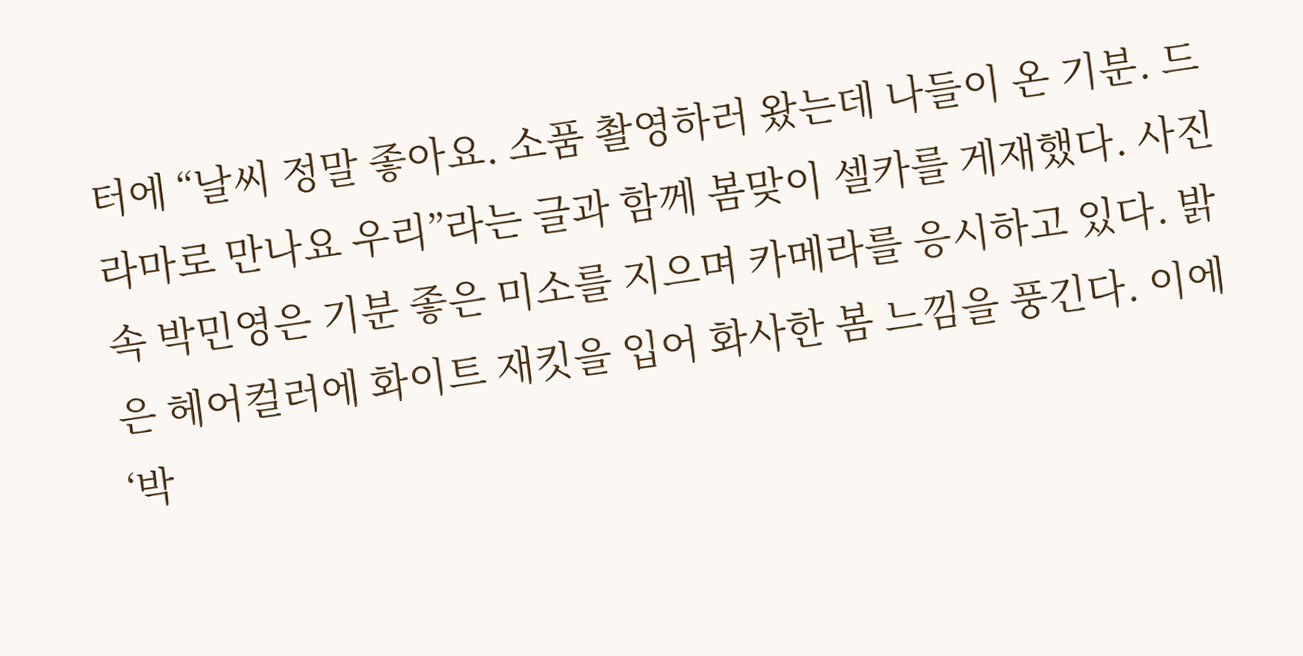터에 “날씨 정말 좋아요. 소품 촬영하러 왔는데 나들이 온 기분. 드라마로 만나요 우리”라는 글과 함께 봄맞이 셀카를 게재했다. 사진 속 박민영은 기분 좋은 미소를 지으며 카메라를 응시하고 있다. 밝은 헤어컬러에 화이트 재킷을 입어 화사한 봄 느낌을 풍긴다. 이에 ‘박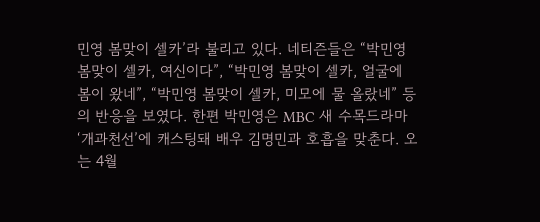민영 봄맞이 셀카’라 불리고 있다. 네티즌들은 “박민영 봄맞이 셀카, 여신이다”, “박민영 봄맞이 셀카, 얼굴에 봄이 왔네”, “박민영 봄맞이 셀카, 미모에 물 올랐네” 등의 반응을 보였다. 한편 박민영은 MBC 새 수목드라마 ‘개과천선’에 캐스팅돼 배우 김명민과 호흡을 맞춘다. 오는 4월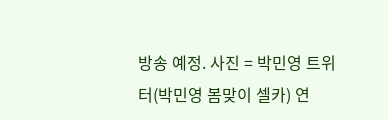방송 예정. 사진 = 박민영 트위터(박민영 봄맞이 셀카) 연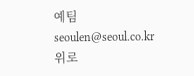예팀 seoulen@seoul.co.kr
위로